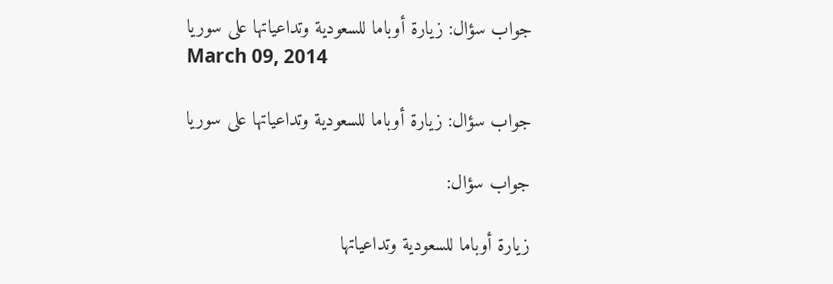جواب سؤال: زيارة أوباما للسعودية وتداعياتها على سوريا
March 09, 2014

جواب سؤال: زيارة أوباما للسعودية وتداعياتها على سوريا

جواب سؤال:

زيارة أوباما للسعودية وتداعياتها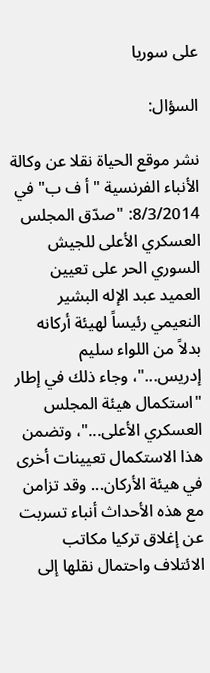على سوريا

السؤال:

نشر موقع الحياة نقلا عن وكالة الأنباء الفرنسية "أ ف ب" في 8/3/2014: "صدّق المجلس العسكري الأعلى للجيش السوري الحر على تعيين العميد عبد الإله البشير النعيمي رئيساً لهيئة أركانه بدلاً من اللواء سليم إدريس..."، وجاء ذلك في إطار "استكمال هيئة المجلس العسكري الأعلى..."، وتضمن هذا الاستكمال تعيينات أخرى في هيئة الأركان... وقد تزامن مع هذه الأحداث أنباء تسربت عن إغلاق تركيا مكاتب الائتلاف واحتمال نقلها إلى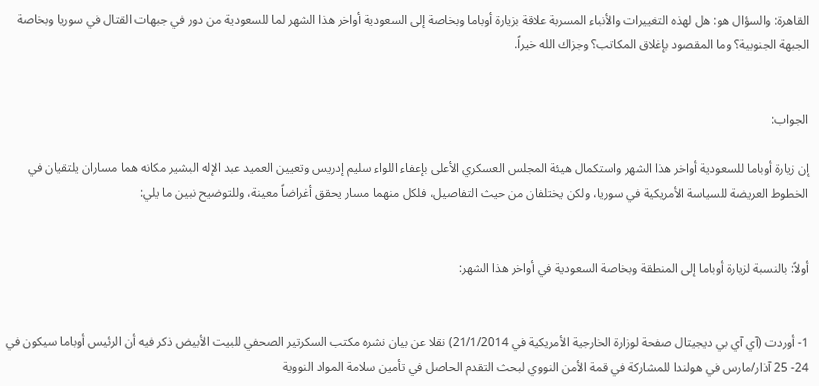القاهرة: والسؤال هو: هل لهذه التغييرات والأنباء المسربة علاقة بزيارة أوباما وبخاصة إلى السعودية أواخر هذا الشهر لما للسعودية من دور في جبهات القتال في سوريا وبخاصة الجبهة الجنوبية؟ وما المقصود بإغلاق المكاتب؟ وجزاك الله خيراً.


الجواب:

إن زيارة أوباما للسعودية أواخر هذا الشهر واستكمال هيئة المجلس العسكري الأعلى بإعفاء اللواء سليم إدريس وتعيين العميد عبد الإله البشير مكانه هما مساران يلتقيان في الخطوط العريضة للسياسة الأمريكية في سوريا، ولكن يختلفان من حيث التفاصيل، فلكل منهما مسار يحقق أغراضاً معينة، وللتوضيح نبين ما يلي:


أولاً: بالنسبة لزيارة أوباما إلى المنطقة وبخاصة السعودية في أواخر هذا الشهر:


1- أوردت (آي آي بي ديجيتال صفحة لوزارة الخارجية الأمريكية في 21/1/2014) نقلا عن بيان نشره مكتب السكرتير الصحفي للبيت الأبيض ذكر فيه أن الرئيس أوباما سيكون في 24- 25 آذار/مارس في هولندا للمشاركة في قمة الأمن النووي لبحث التقدم الحاصل في تأمين سلامة المواد النووية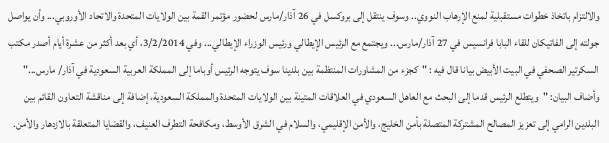والالتزام باتخاذ خطوات مستقبلية لمنع الإرهاب النووي.. وسوف ينتقل إلى بروكسل في 26 آذار/مارس لحضور مؤتمر القمة بين الولايات المتحدة والاتحاد الأوروبي... وأن يواصل جولته إلى الفاتيكان للقاء البابا فرانسيس في 27 آذار/مارس... ويجتمع مع الرئيس الإيطالي ورئيس الوزراء الإيطالي... وفي 3/2/2014، أي بعد أكثر من عشرة أيام أصدر مكتب السكرتير الصحفي في البيت الأبيض بيانا قال فيه : "كجزء من المشاورات المنتظمة بين بلدينا سوف يتوجه الرئيس أوباما إلى المملكة العربية السعودية في آذار/ مارس..." وأضاف البيان: "ويتطلع الرئيس قدما إلى البحث مع العاهل السعودي في العلاقات المتينة بين الولايات المتحدة والمملكة السعودية، إضافة إلى مناقشة التعاون القائم بين البلدين الرامي إلى تعزيز المصالح المشتركة المتصلة بأمن الخليج، والأمن الإقليمي، والسلام في الشرق الأوسط، ومكافحة التطرف العنيف، والقضايا المتعلقة بالازدهار والأمن.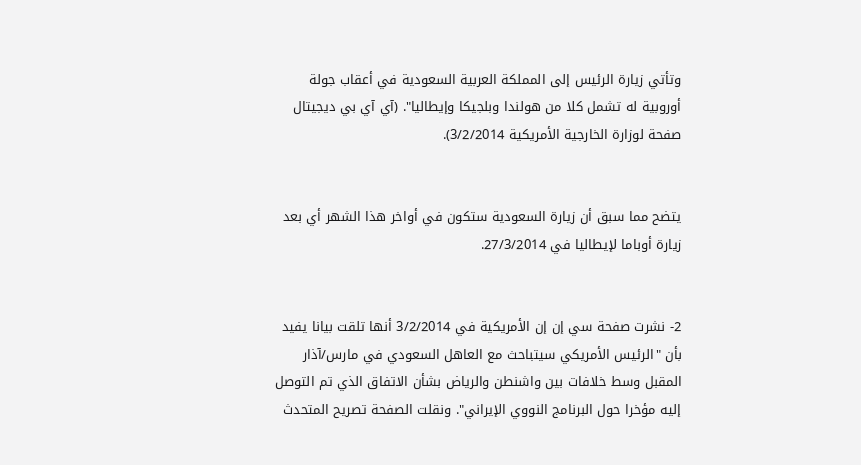وتأتي زيارة الرئيس إلى المملكة العربية السعودية في أعقاب جولة أوروبية له تشمل كلا من هولندا وبلجيكا وإيطاليا". (آي آي بي ديجيتال صفحة لوزارة الخارجية الأمريكية 3/2/2014).


يتضح مما سبق أن زيارة السعودية ستكون في أواخر هذا الشهر أي بعد زيارة أوباما لإيطاليا في 27/3/2014.


2- نشرت صفحة سي إن إن الأمريكية في 3/2/2014 أنها تلقت بيانا يفيد بأن "الرئيس الأمريكي سيتباحث مع العاهل السعودي في مارس/آذار المقبل وسط خلافات بين واشنطن والرياض بشأن الاتفاق الذي تم التوصل إليه مؤخرا حول البرنامج النووي الإيراني". ونقلت الصفحة تصريح المتحدث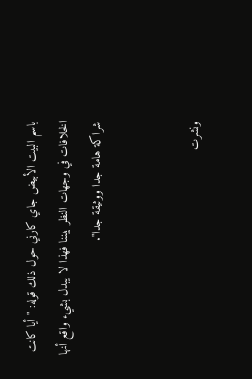باسم البيت الأبيض جاي كارني حول ذلك قوله: "أيا كانت الخلافات في وجهات النظر بيننا فهذا لا يبدل بشيء واقع أنها شراكة هامة جدا ووثيقة جدا".


ونشرت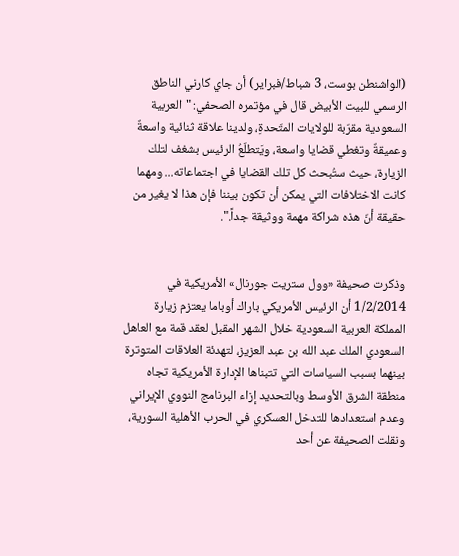(الواشنطن بوست، 3 شباط/فبراير) أن جاي كارني الناطق الرسمي للبيت الأبيض قال في مؤتمره الصحفي: "العربية السعودية مقرّبة للولايات المتّحدةِ، ولدينا علاقة ثنائية واسعةٌ وعميقةٌ وتغطي قضايا واسعة، ويَتطلّعُ الرئيس بشغف لتلك الزيارة، حيث ستُبحث كل تلك القضايا في اجتماعاته... ومهما كانت الاختلافات التي يمكن أن تكون بيننا فإن هذا لا يغير من حقيقة أنّ هذه شراكة مهمة ووثيقة جداً.".


وذكرت صحيفة «وول ستريت جورنال» الأمريكية في 1/2/2014 أن الرئيس الأمريكي باراك أوباما يعتزم زيارة المملكة العربية السعودية خلال الشهر المقبل لعقد قمة مع العاهل السعودي الملك عبد الله بن عبد العزيز، لتهدئة العلاقات المتوترة بينهما بسبب السياسات التي تتبناها الإدارة الأمريكية تجاه منطقة الشرق الأوسط وبالتحديد إزاء البرنامج النووي الإيراني وعدم استعدادها للتدخل العسكري في الحرب الأهلية السورية، ونقلت الصحيفة عن أحد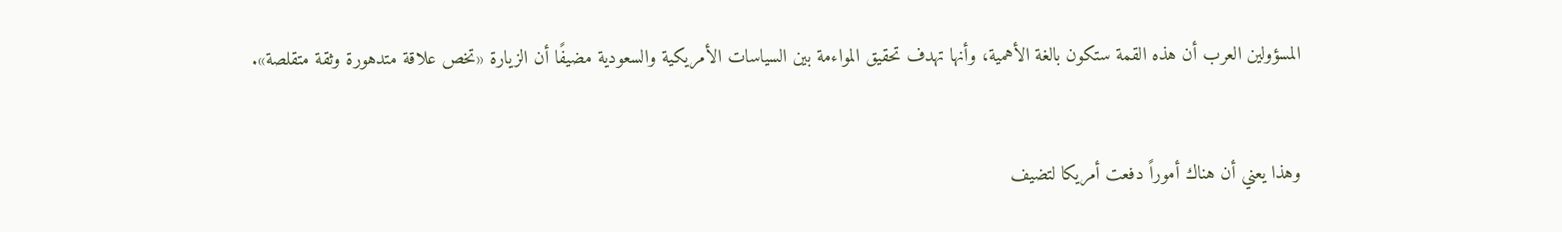المسؤولين العرب أن هذه القمة ستكون بالغة الأهمية، وأنها تهدف تحقيق المواءمة بين السياسات الأمريكية والسعودية مضيفًا أن الزيارة «تخص علاقة متدهورة وثقة متقلصة».


وهذا يعني أن هناك أموراً دفعت أمريكا لتضيف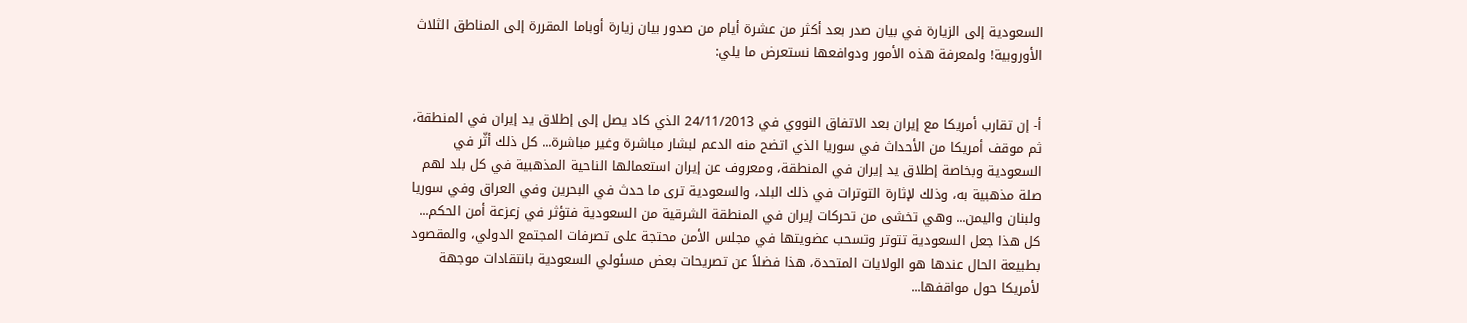السعودية إلى الزيارة في بيان صدر بعد أكثر من عشرة أيام من صدور بيان زيارة أوباما المقررة إلى المناطق الثلاث الأوروبية! ولمعرفة هذه الأمور ودوافعها نستعرض ما يلي:


أ- إن تقارب أمريكا مع إيران بعد الاتفاق النووي في 24/11/2013 الذي كاد يصل إلى إطلاق يد إيران في المنطقة، ثم موقف أمريكا من الأحداث في سوريا الذي اتضح منه الدعم لبشار مباشرة وغير مباشرة... كل ذلك أثّر في السعودية وبخاصة إطلاق يد إيران في المنطقة، ومعروف عن إيران استعمالها الناحية المذهبية في كل بلد لهم صلة مذهبية به، وذلك لإثارة التوترات في ذلك البلد، والسعودية ترى ما حدث في البحرين وفي العراق وفي سوريا ولبنان واليمن... وهي تخشى من تحركات إيران في المنطقة الشرقية من السعودية فتؤثر في زعزعة أمن الحكم... كل هذا جعل السعودية تتوتر وتسحب عضويتها في مجلس الأمن محتجة على تصرفات المجتمع الدولي، والمقصود بطبيعة الحال عندها هو الولايات المتحدة، هذا فضلاً عن تصريحات بعض مسئولي السعودية بانتقادات موجهة لأمريكا حول مواقفها...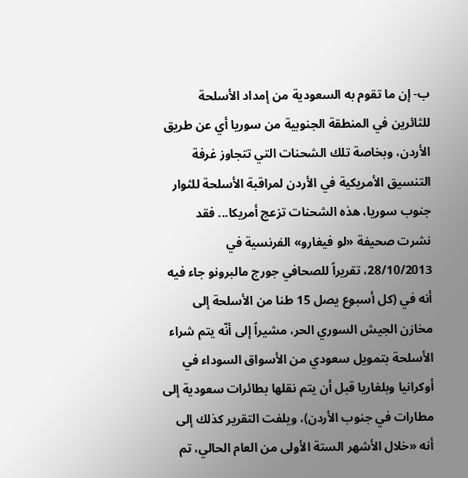ب- إن ما تقوم به السعودية من إمداد الأسلحة للثائرين في المنطقة الجنوبية من سوريا أي عن طريق الأردن، وبخاصة تلك الشحنات التي تتجاوز غرفة التنسيق الأمريكية في الأردن لمراقبة الأسلحة للثوار جنوب سوريا، هذه الشحنات تزعج أمريكا... فقد نشرت صحيفة «لو فيغارو» الفرنسية في 28/10/2013، تقريراً للصحافي جورج مالبرونو جاء فيه أنه في (كل أسبوع يصل 15 طنا من الأسلحة إلى مخازن الجيش السوري الحر، مشيراً إلى أنّه يتم شراء الأسلحة بتمويل سعودي من الأسواق السوداء في أوكرانيا وبلغاريا قبل أن يتم نقلها بطائرات سعودية إلى مطارات في جنوب الأردن)، ويلفت التقرير كذلك إلى أنه «خلال الأشهر الستة الأولى من العام الحالي، تم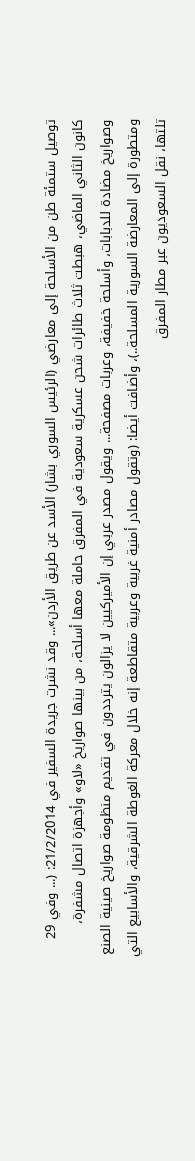توصيل ستمئة طن من الأسلحة إلى معارضي (الرئيس السوري بشار) الأسد عن طريق الأردن»... وقد نشرت جريدة السفير في 21/2/2014: (... وفي 29 كانون الثاني الماضي، هبطت ثلاث طائرات شحن عسكرية سعودية في المفرق حاملة معها أسلحة، من بينها صواريخ «لاو» وأجهزة اتصال مشفرة، وصواريخ مضادة للدبابات، وأسلحة خفيفة، وعربات مصفحة... ويقول مصدر عربي إن الأميركيين لا يزالون يترددون في تقديم منظومة صواريخ صينية الصنع ومتطورة إلى المعارضة السورية المسلحة..)، وأضافت أيضا: (وتقول مصادر أمنية غربية وعربية متقاطعة إنه خلال معركة الغوطة الشرقية، والأسابيع التي تلتها، نقل السعوديون عبر مطار المفرق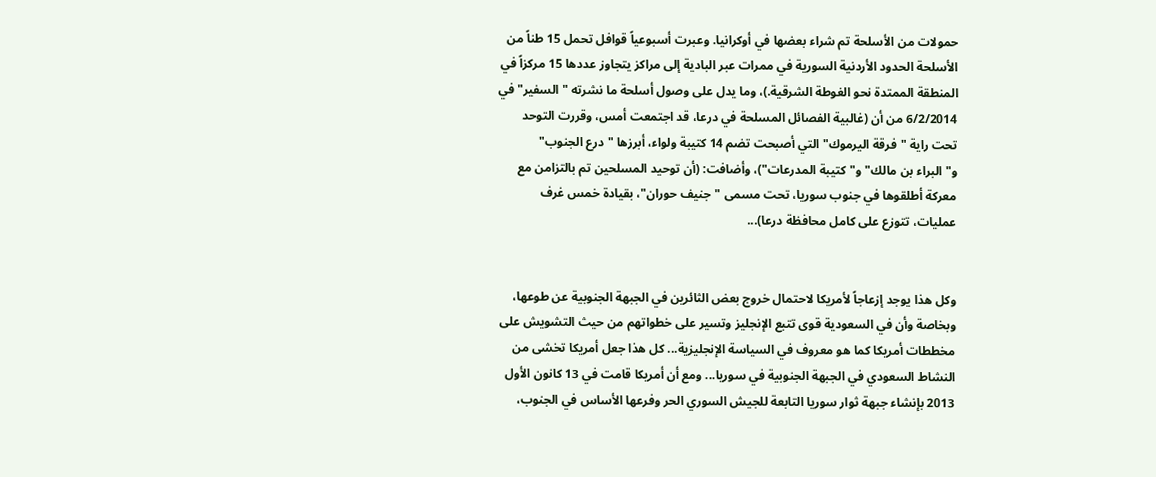حمولات من الأسلحة تم شراء بعضها في أوكرانيا. وعبرت أسبوعياً قوافل تحمل 15 طناً من الأسلحة الحدود الأردنية السورية في ممرات عبر البادية إلى مراكز يتجاوز عددها 15 مركزاً في المنطقة الممتدة نحو الغوطة الشرقية.)، وما يدل على وصول أسلحة ما نشرته "السفير" في 6/2/2014 من أن (غالبية الفصائل المسلحة في درعا، قد اجتمعت أمس، وقررت التوحد تحت راية "فرقة اليرموك" التي أصبحت تضم 14 كتيبة ولواء، أبرزها "درع الجنوب" و"البراء بن مالك" و"كتيبة المدرعات")، وأضافت: (أن توحيد المسلحين تم بالتزامن مع معركة أطلقوها في جنوب سوريا، تحت مسمى "جنيف حوران"، بقيادة خمس غرف عمليات، تتوزع على كامل محافظة درعا)...


وكل هذا يوجد إزعاجاً لأمريكا لاحتمال خروج بعض الثائرين في الجبهة الجنوبية عن طوعها، وبخاصة وأن في السعودية قوى تتبع الإنجليز وتسير على خطواتهم من حيث التشويش على مخططات أمريكا كما هو معروف في السياسة الإنجليزية... كل هذا جعل أمريكا تخشى من النشاط السعودي في الجبهة الجنوبية في سوريا... ومع أن أمريكا قامت في 13 كانون الأول 2013 بإنشاء جبهة ثوار سوريا التابعة للجيش السوري الحر وفرعها الأساس في الجنوب،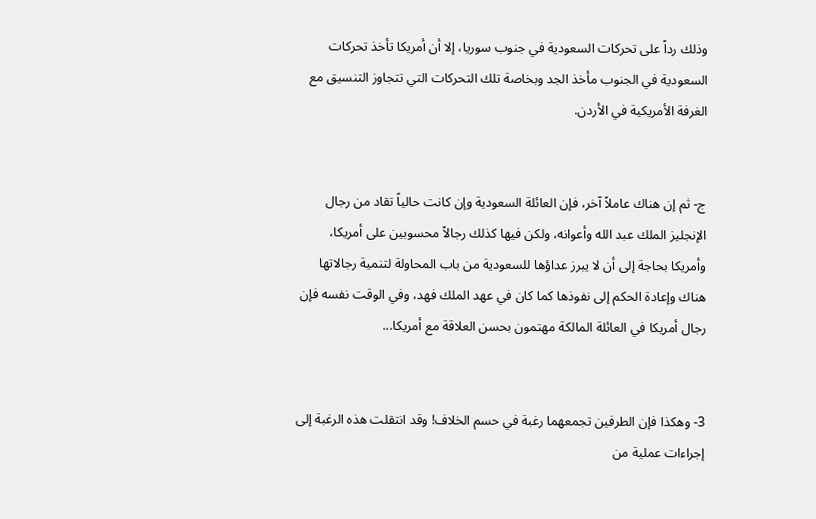وذلك رداً على تحركات السعودية في جنوب سوريا، إلا أن أمريكا تأخذ تحركات السعودية في الجنوب مأخذ الجد وبخاصة تلك التحركات التي تتجاوز التنسيق مع الغرفة الأمريكية في الأردن.


ج- ثم إن هناك عاملاً آخر، فإن العائلة السعودية وإن كانت حالياً تقاد من رجال الإنجليز الملك عبد الله وأعوانه، ولكن فيها كذلك رجالاً محسوبين على أمريكا، وأمريكا بحاجة إلى أن لا يبرز عداؤها للسعودية من باب المحاولة لتنمية رجالاتها هناك وإعادة الحكم إلى نفوذها كما كان في عهد الملك فهد، وفي الوقت نفسه فإن رجال أمريكا في العائلة المالكة مهتمون بحسن العلاقة مع أمريكا...


3- وهكذا فإن الطرفين تجمعهما رغبة في حسم الخلاف! وقد انتقلت هذه الرغبة إلى إجراءات عملية من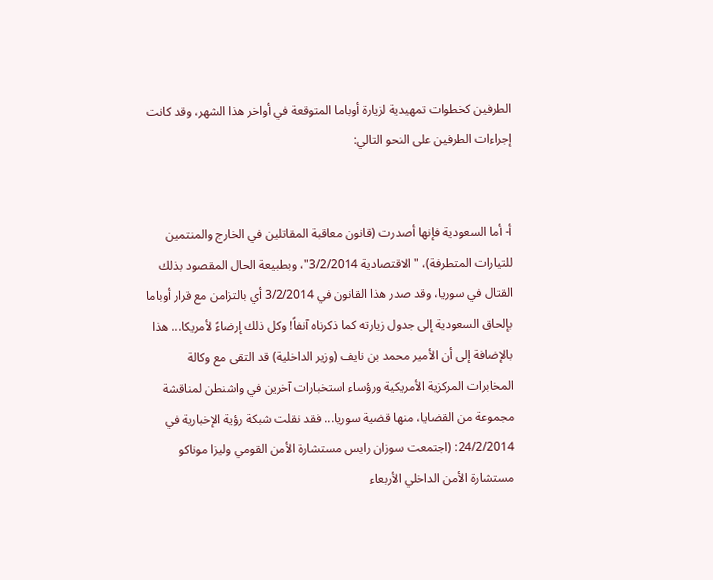الطرفين كخطوات تمهيدية لزيارة أوباما المتوقعة في أواخر هذا الشهر، وقد كانت إجراءات الطرفين على النحو التالي:


أ- أما السعودية فإنها أصدرت (قانون معاقبة المقاتلين في الخارج والمنتمين للتيارات المتطرفة)، "الاقتصادية 3/2/2014"، وبطبيعة الحال المقصود بذلك القتال في سوريا، وقد صدر هذا القانون في 3/2/2014 أي بالتزامن مع قرار أوباما بإلحاق السعودية إلى جدول زيارته كما ذكرناه آنفاً! وكل ذلك إرضاءً لأمريكا... هذا بالإضافة إلى أن الأمير محمد بن نايف (وزير الداخلية) قد التقى مع وكالة المخابرات المركزية الأمريكية ورؤساء استخبارات آخرين في واشنطن لمناقشة مجموعة من القضايا، منها قضية سوريا... فقد نقلت شبكة رؤية الإخبارية في 24/2/2014: (اجتمعت سوزان رايس مستشارة الأمن القومي وليزا موناكو مستشارة الأمن الداخلي الأربعاء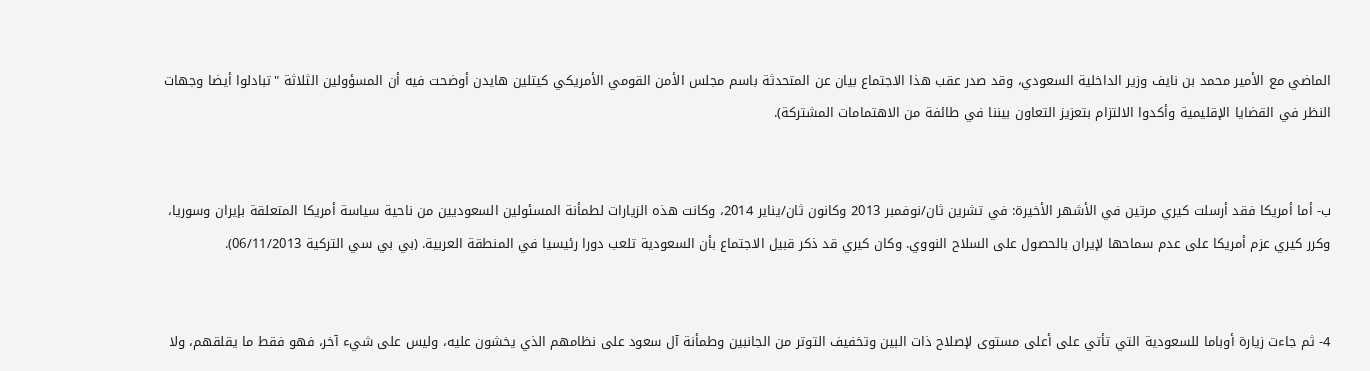الماضي مع الأمير محمد بن نايف وزير الداخلية السعودي، وقد صدر عقب هذا الاجتماع بيان عن المتحدثة باسم مجلس الأمن القومي الأمريكي كيتلين هايدن أوضحت فيه أن المسؤولين الثلاثة "تبادلوا أيضا وجهات النظر في القضايا الإقليمية وأكدوا الالتزام بتعزيز التعاون بيننا في طائفة من الاهتمامات المشتركة).


ب- أما أمريكا فقد أرسلت كيري مرتين في الأشهر الأخيرة: في تشرين ثان/نوفمبر 2013 وكانون ثان/يناير 2014، وكانت هذه الزيارات لطمأنة المسئولين السعوديين من ناحية سياسة أمريكا المتعلقة بإيران وسوريا، وكرر كيري عزم أمريكا على عدم سماحها لإيران بالحصول على السلاح النووي. وكان كيري قد ذكر قبيل الاجتماع بأن السعودية تلعب دورا رئيسيا في المنطقة العربية. (بي بي سي التركية 06/11/2013).


4- ثم جاءت زيارة أوباما للسعودية التي تأتي على أعلى مستوى لإصلاح ذات البين وتخفيف التوتر من الجانبين وطمأنة آل سعود على نظامهم الذي يخشون عليه، وليس على شيء آخر، فهو فقط ما يقلقهم، ولا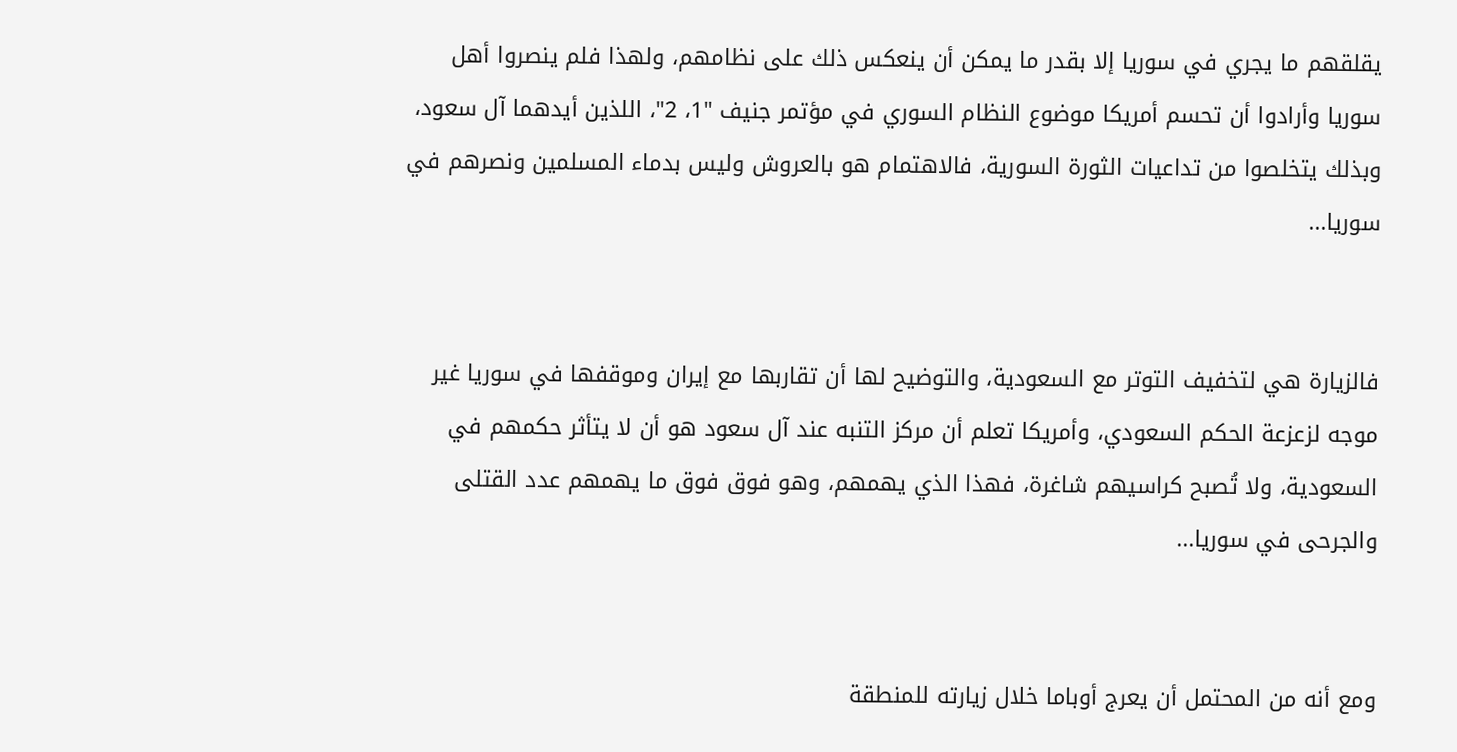يقلقهم ما يجري في سوريا إلا بقدر ما يمكن أن ينعكس ذلك على نظامهم، ولهذا فلم ينصروا أهل سوريا وأرادوا أن تحسم أمريكا موضوع النظام السوري في مؤتمر جنيف "1، 2"، اللذين أيدهما آل سعود، وبذلك يتخلصوا من تداعيات الثورة السورية، فالاهتمام هو بالعروش وليس بدماء المسلمين ونصرهم في سوريا...


فالزيارة هي لتخفيف التوتر مع السعودية، والتوضيح لها أن تقاربها مع إيران وموقفها في سوريا غير موجه لزعزعة الحكم السعودي، وأمريكا تعلم أن مركز التنبه عند آل سعود هو أن لا يتأثر حكمهم في السعودية، ولا تُصبح كراسيهم شاغرة، فهذا الذي يهمهم، وهو فوق فوق ما يهمهم عدد القتلى والجرحى في سوريا...


ومع أنه من المحتمل أن يعرج أوباما خلال زيارته للمنطقة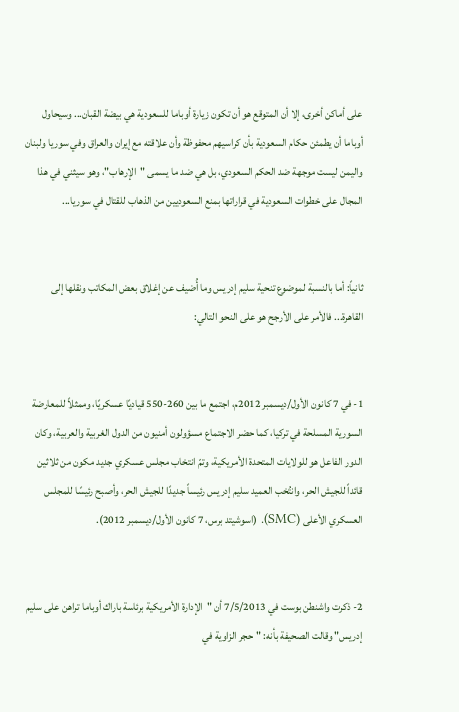على أماكن أخرى، إلا أن المتوقع هو أن تكون زيارة أوباما للسعودية هي بيضة القبان... وسيحاول أوباما أن يطمئن حكام السعودية بأن كراسيهم محفوظة وأن علاقته مع إيران والعراق وفي سوريا ولبنان واليمن ليست موجهة ضد الحكم السعودي، بل هي ضد ما يسمى "الإرهاب"، وهو سيثني في هذا المجال على خطوات السعودية في قراراتها بمنع السعوديين من الذهاب للقتال في سوريا...


ثانياً: أما بالنسبة لموضوع تنحية سليم إدريس وما أُضيف عن إغلاق بعض المكاتب ونقلها إلى القاهرة... فالأمر على الأرجح هو على النحو التالي:


1- في 7 كانون الأول/ديسمبر 2012م، اجتمع ما بين 260-550 قياديًا عسكريًا، وممثلاً للمعارضة السورية المسلحة في تركيا، كما حضر الاجتماع مسؤولون أمنيون من الدول الغربية والعربية، وكان الدور الفاعل هو للولايات المتحدة الأمريكية، وتمّ انتخاب مجلس عسكري جديد مكون من ثلاثين قائداً للجيش الحر، وانتُخب العميد سليم إدريس رئيساً جديدًا للجيش الحر، وأصبح رئيسًا للمجلس العسكري الأعلى (SMC). (اسوشيتد برس، 7 كانون الأول/ديسمبر 2012).


2- ذكرت واشنطن بوست في 7/5/2013 أن "الإدارة الأمريكية برئاسة باراك أوباما تراهن على سليم إدريس" وقالت الصحيفة بأنه: "حجر الزاوية في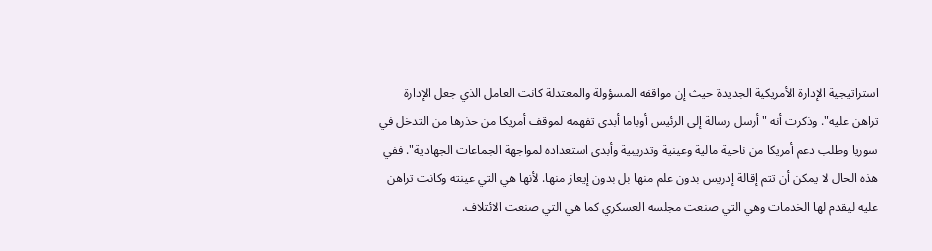استراتيجية الإدارة الأمريكية الجديدة حيث إن مواقفه المسؤولة والمعتدلة كانت العامل الذي جعل الإدارة تراهن عليه". وذكرت أنه "أرسل رسالة إلى الرئيس أوباما أبدى تفهمه لموقف أمريكا من حذرها من التدخل في سوريا وطلب دعم أمريكا من ناحية مالية وعينية وتدريبية وأبدى استعداده لمواجهة الجماعات الجهادية". ففي هذه الحال لا يمكن أن تتم إقالة إدريس بدون علم منها بل بدون إيعاز منها. لأنها هي التي عينته وكانت تراهن عليه ليقدم لها الخدمات وهي التي صنعت مجلسه العسكري كما هي التي صنعت الائتلاف.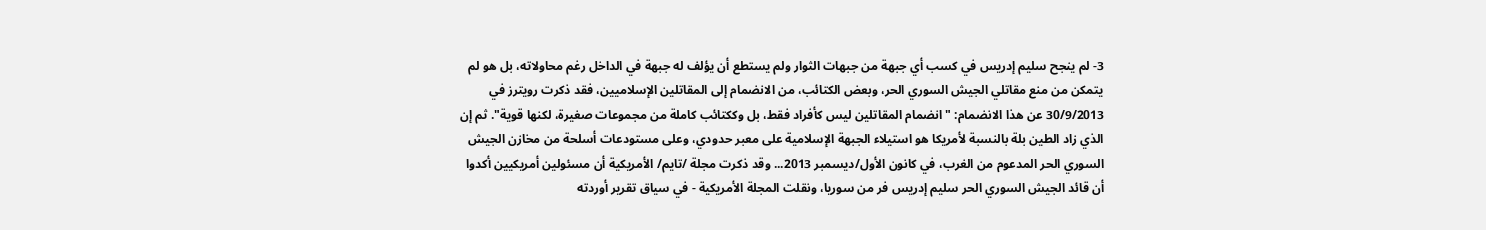3- لم ينجح سليم إدريس في كسب أي جبهة من جبهات الثوار ولم يستطع أن يؤلف له جبهة في الداخل رغم محاولاته، بل هو لم يتمكن من منع مقاتلي الجيش السوري الحر، وبعض الكتائب، من الانضمام إلى المقاتلين الإسلاميين، فقد ذكرت رويترز في 30/9/2013 عن هذا الانضمام: "انضمام المقاتلين ليس كأفراد فقط، بل وككتائب كاملة من مجموعات صغيرة، لكنها قوية". ثم إن الذي زاد الطين بلة بالنسبة لأمريكا هو استيلاء الجبهة الإسلامية على معبر حدودي، وعلى مستودعات أسلحة من مخازن الجيش السوري الحر المدعوم من الغرب، في كانون الأول/ديسمبر 2013... وقد ذكرت مجلة /تايم/ الأمريكية أن مسئولين أمريكيين أكدوا أن قائد الجيش السوري الحر سليم إدريس فر من سوريا، ونقلت المجلة الأمريكية - في سياق تقرير أوردته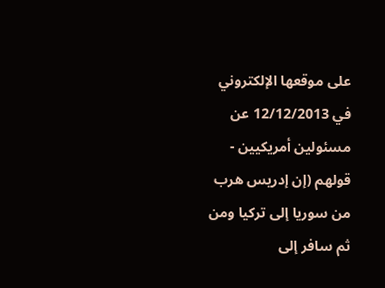على موقعها الإلكتروني في 12/12/2013 عن مسئولين أمريكيين - قولهم (إن إدريس هرب من سوريا إلى تركيا ومن ثم سافر إلى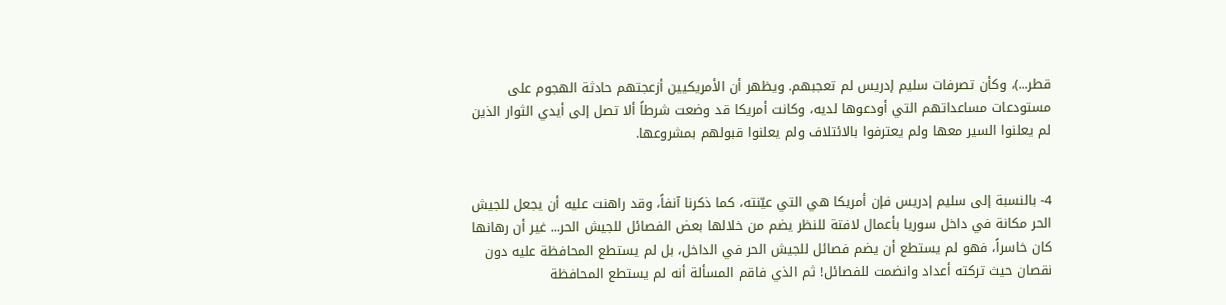قطر...)، وكأن تصرفات سليم إدريس لم تعجبهم. ويظهر أن الأمريكيين أزعجتهم حادثة الهجوم على مستودعات مساعداتهم التي أودعوها لديه، وكانت أمريكا قد وضعت شرطاً ألا تصل إلى أيدي الثوار الذين لم يعلنوا السير معها ولم يعترفوا بالائتلاف ولم يعلنوا قبولهم بمشروعها.


4- بالنسبة إلى سليم إدريس فإن أمريكا هي التي عيّنته، كما ذكرنا آنفاً، وقد راهنت عليه أن يجعل للجيش الحر مكانة في داخل سوريا بأعمال لافتة للنظر يضم من خلالها بعض الفصائل للجيش الحر... غير أن رهانها كان خاسراً، فهو لم يستطع أن يضم فصائل للجيش الحر في الداخل، بل لم يستطع المحافظة عليه دون نقصان حيث تركته أعداد وانضمت للفصائل! ثم الذي فاقم المسألة أنه لم يستطع المحافظة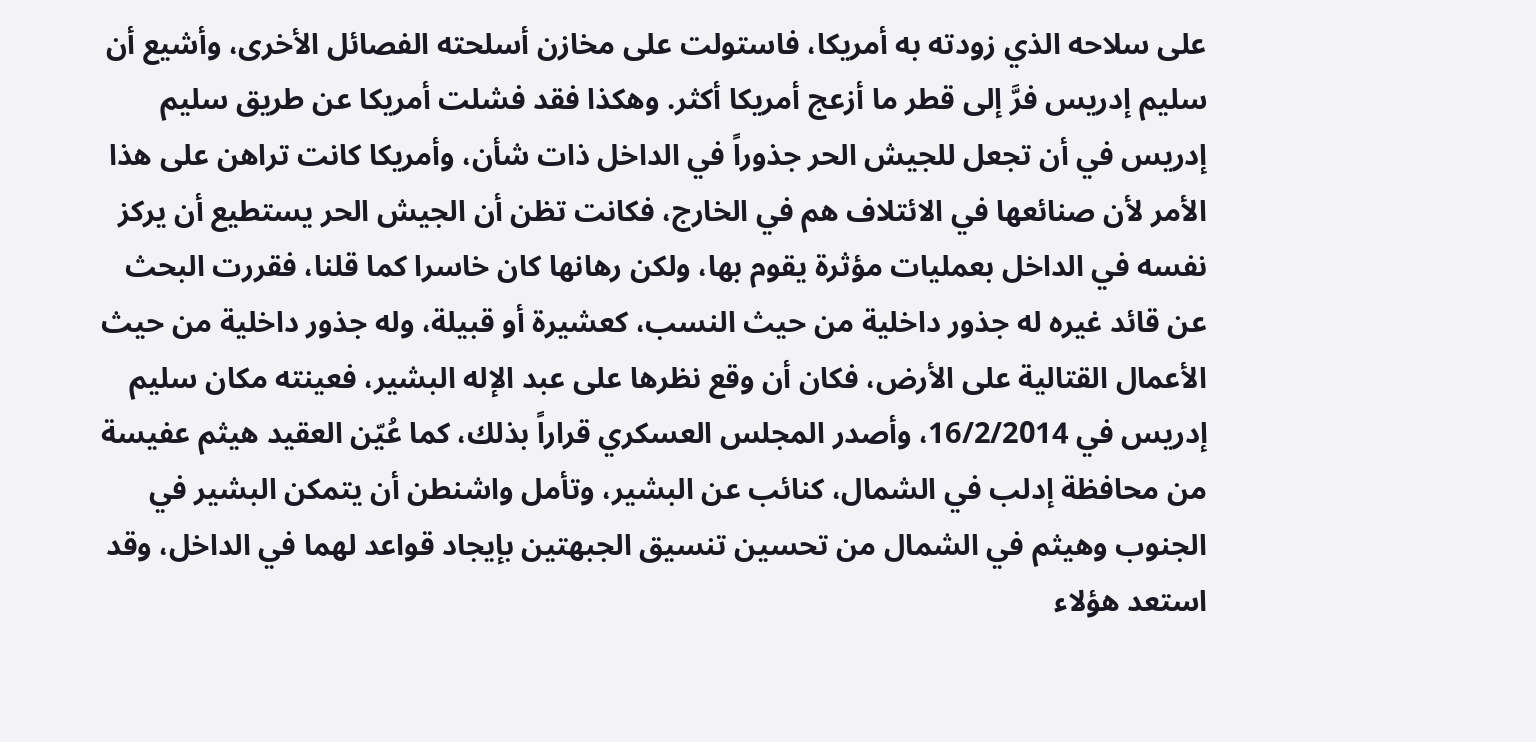على سلاحه الذي زودته به أمريكا، فاستولت على مخازن أسلحته الفصائل الأخرى، وأشيع أن سليم إدريس فرَّ إلى قطر ما أزعج أمريكا أكثر. وهكذا فقد فشلت أمريكا عن طريق سليم إدريس في أن تجعل للجيش الحر جذوراً في الداخل ذات شأن، وأمريكا كانت تراهن على هذا الأمر لأن صنائعها في الائتلاف هم في الخارج، فكانت تظن أن الجيش الحر يستطيع أن يركز نفسه في الداخل بعمليات مؤثرة يقوم بها، ولكن رهانها كان خاسرا كما قلنا، فقررت البحث عن قائد غيره له جذور داخلية من حيث النسب، كعشيرة أو قبيلة، وله جذور داخلية من حيث الأعمال القتالية على الأرض، فكان أن وقع نظرها على عبد الإله البشير، فعينته مكان سليم إدريس في 16/2/2014، وأصدر المجلس العسكري قراراً بذلك، كما عُيّن العقيد هيثم عفيسة من محافظة إدلب في الشمال، كنائب عن البشير، وتأمل واشنطن أن يتمكن البشير في الجنوب وهيثم في الشمال من تحسين تنسيق الجبهتين بإيجاد قواعد لهما في الداخل، وقد استعد هؤلاء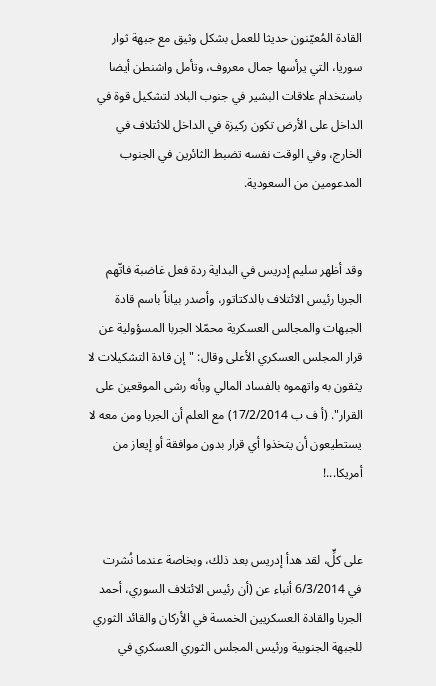القادة المُعيّنون حديثا للعمل بشكل وثيق مع جبهة ثوار سوريا، التي يرأسها جمال معروف، وتأمل واشنطن أيضا باستخدام علاقات البشير في جنوب البلاد لتشكيل قوة في الداخل على الأرض تكون ركيزة في الداخل للائتلاف في الخارج، وفي الوقت نفسه تضبط الثائرين في الجنوب المدعومين من السعودية.


وقد أظهر سليم إدريس في البداية ردة فعل غاضبة فاتّهم الجربا رئيس الائتلاف بالدكتاتور، وأصدر بياناً باسم قادة الجبهات والمجالس العسكرية محمّلا الجربا المسؤولية عن قرار المجلس العسكري الأعلى وقال: "إن قادة التشكيلات لا يثقون به واتهموه بالفساد المالي وبأنه رشى الموقعين على القرار". (أ ف ب 17/2/2014) مع العلم أن الجربا ومن معه لا يستطيعون أن يتخذوا أي قرار بدون موافقة أو إيعاز من أمريكا...!


على كلٍّ، لقد هدأ إدريس بعد ذلك، وبخاصة عندما نُشرت في 6/3/2014 أنباء عن (أن رئيس الائتلاف السوري، أحمد الجربا والقادة العسكريين الخمسة في الأركان والقائد الثوري للجبهة الجنوبية ورئيس المجلس الثوري العسكري في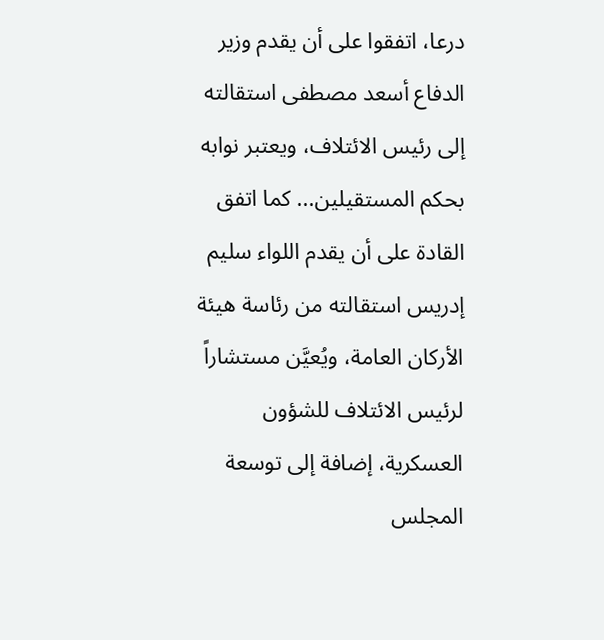درعا، اتفقوا على أن يقدم وزير الدفاع أسعد مصطفى استقالته إلى رئيس الائتلاف، ويعتبر نوابه بحكم المستقيلين... كما اتفق القادة على أن يقدم اللواء سليم إدريس استقالته من رئاسة هيئة الأركان العامة، ويُعيَّن مستشاراً لرئيس الائتلاف للشؤون العسكرية، إضافة إلى توسعة المجلس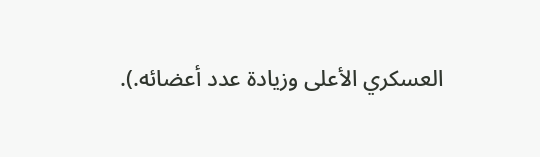العسكري الأعلى وزيادة عدد أعضائه.).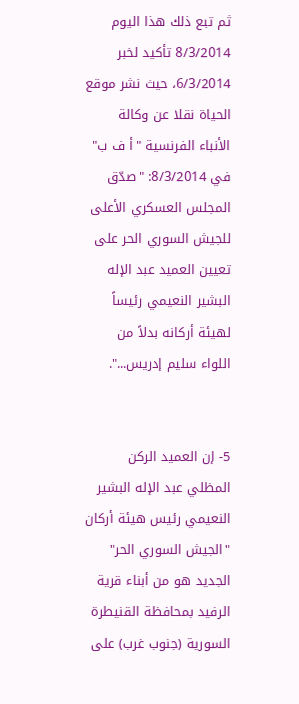ثم تبع ذلك هذا اليوم 8/3/2014 تأكيد لخبر 6/3/2014، حيث نشر موقع الحياة نقلا عن وكالة الأنباء الفرنسية "أ ف ب" في 8/3/2014: "صدّق المجلس العسكري الأعلى للجيش السوري الحر على تعيين العميد عبد الإله البشير النعيمي رئيساً لهيئة أركانه بدلاً من اللواء سليم إدريس...".


5- إن العميد الركن المظلي عبد الإله البشير النعيمي رئيس هيئة أركان "الجيش السوري الحر" الجديد هو من أبناء قرية الرفيد بمحافظة القنيطرة السورية (جنوب غرب) على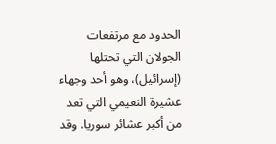الحدود مع مرتفعات الجولان التي تحتلها (إسرائيل)، وهو أحد وجهاء عشيرة النعيمي التي تعد من أكبر عشائر سوريا. وقد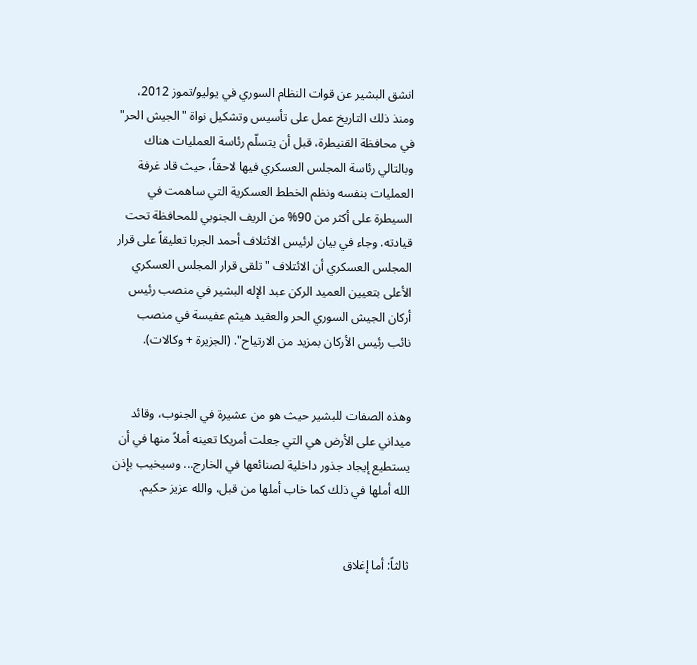انشق البشير عن قوات النظام السوري في يوليو/تموز 2012، ومنذ ذلك التاريخ عمل على تأسيس وتشكيل نواة "الجيش الحر" في محافظة القنيطرة، قبل أن يتسلّم رئاسة العمليات هناك وبالتالي رئاسة المجلس العسكري فيها لاحقاً، حيث قاد غرفة العمليات بنفسه ونظم الخطط العسكرية التي ساهمت في السيطرة على أكثر من 90% من الريف الجنوبي للمحافظة تحت قيادته. وجاء في بيان لرئيس الائتلاف أحمد الجربا تعليقاً على قرار المجلس العسكري أن الائتلاف "تلقى قرار المجلس العسكري الأعلى بتعيين العميد الركن عبد الإله البشير في منصب رئيس أركان الجيش السوري الحر والعقيد هيثم عفيسة في منصب نائب رئيس الأركان بمزيد من الارتياح". (الجزيرة + وكالات).


وهذه الصفات للبشير حيث هو من عشيرة في الجنوب، وقائد ميداني على الأرض هي التي جعلت أمريكا تعينه أملاً منها في أن يستطيع إيجاد جذور داخلية لصنائعها في الخارج... وسيخيب بإذن الله أملها في ذلك كما خاب أملها من قبل، والله عزيز حكيم.


ثالثاً: أما إغلاق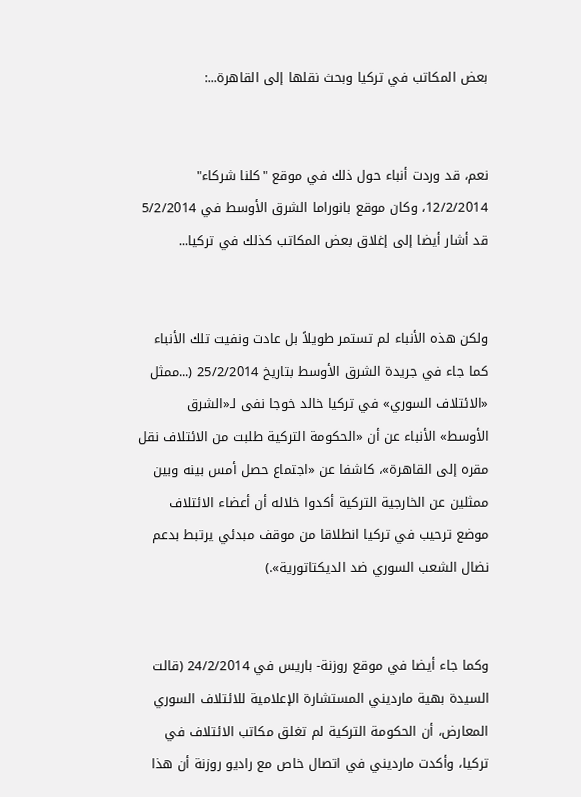بعض المكاتب في تركيا وبحث نقلها إلى القاهرة...:


نعم، قد وردت أنباء حول ذلك في موقع "كلنا شركاء" 12/2/2014، وكان موقع بانوراما الشرق الأوسط في 5/2/2014 قد أشار أيضا إلى إغلاق بعض المكاتب كذلك في تركيا...


ولكن هذه الأنباء لم تستمر طويلاً بل عادت ونفيت تلك الأنباء كما جاء في جريدة الشرق الأوسط بتاريخ 25/2/2014 (...ممثل «الائتلاف السوري» في تركيا خالد خوجا نفى لـ«الشرق الأوسط» الأنباء عن أن «الحكومة التركية طلبت من الائتلاف نقل مقره إلى القاهرة»، كاشفا عن «اجتماع حصل أمس بينه وبين ممثلين عن الخارجية التركية أكدوا خلاله أن أعضاء الائتلاف موضع ترحيب في تركيا انطلاقا من موقف مبدئي يرتبط بدعم نضال الشعب السوري ضد الديكتاتورية».)


وكما جاء أيضا في موقع روزنة- باريس في 24/2/2014 (قالت السيدة بهية مارديني المستشارة الإعلامية للائتلاف السوري المعارض، أن الحكومة التركية لم تغلق مكاتب الائتلاف في تركيا، وأكدت مارديني في اتصال خاص مع راديو روزنة أن هذا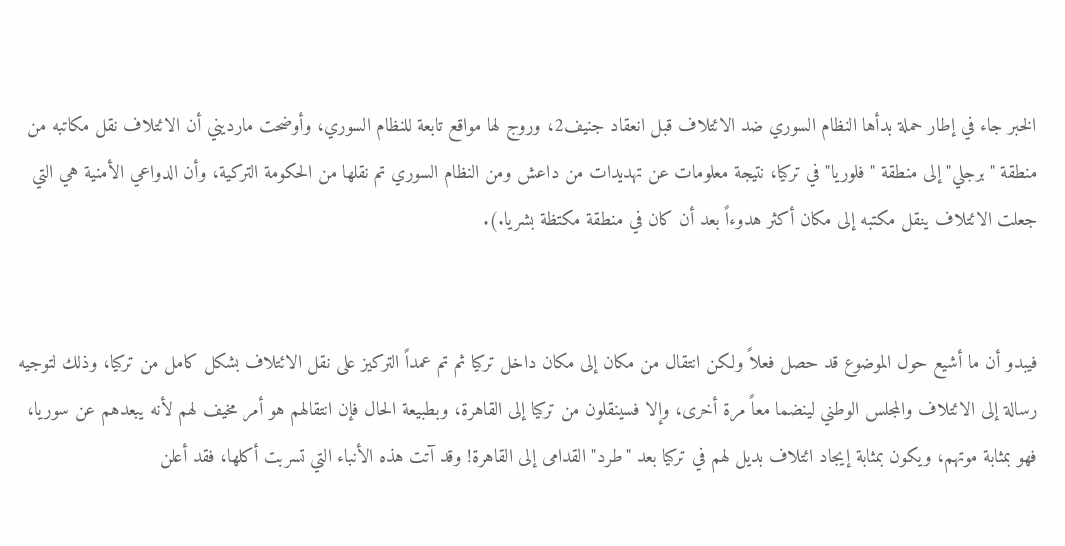الخبر جاء في إطار حملة بدأها النظام السوري ضد الائتلاف قبل انعقاد جنيف2، وروج لها مواقع تابعة للنظام السوري، وأوضحت مارديني أن الائتلاف نقل مكاتبه من منطقة "برجلي" إلى منطقة "فلوريا" في تركيا، نتيجة معلومات عن تهديدات من داعش ومن النظام السوري تم نقلها من الحكومة التركية، وأن الدواعي الأمنية هي التي جعلت الائتلاف ينقل مكتبه إلى مكان أكثر هدوءاً بعد أن كان في منطقة مكتظة بشريا.).


فيبدو أن ما أشيع حول الموضوع قد حصل فعلاً ولكن انتقال من مكان إلى مكان داخل تركيا ثم تم عمداً التركيز على نقل الائتلاف بشكل كامل من تركيا، وذلك لتوجيه رسالة إلى الائتلاف والمجلس الوطني لينضما معاً مرة أخرى، وإلا فسينقلون من تركيا إلى القاهرة، وبطبيعة الحال فإن انتقالهم هو أمر مخيف لهم لأنه يبعدهم عن سوريا، فهو بمثابة موتهم، ويكون بمثابة إيجاد ائتلاف بديل لهم في تركيا بعد "طرد" القدامى إلى القاهرة! وقد آتت هذه الأنباء التي تسربت أكلها، فقد أعلن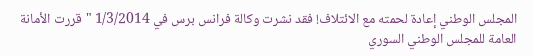المجلس الوطني إعادة لحمته مع الائتلاف! فقد نشرت وكالة فرانس برس في 1/3/2014 "قررت الأمانة العامة للمجلس الوطني السوري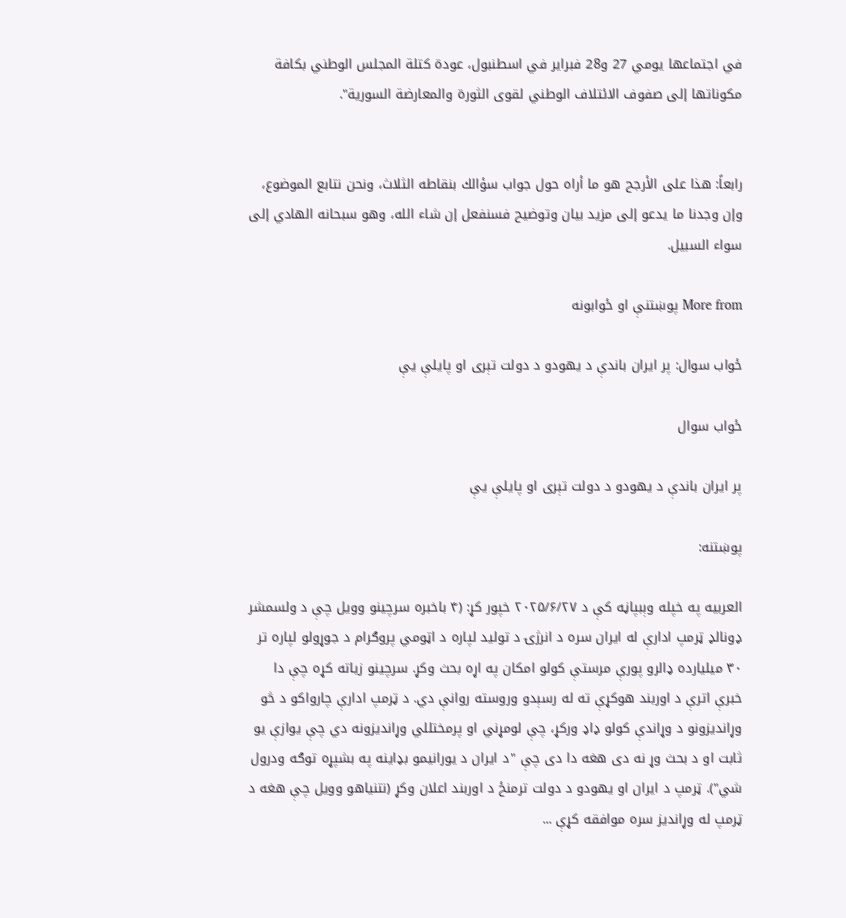في اجتماعها يومي 27 و28 فبراير في اسطنبول، عودة كتلة المجلس الوطني بكافة مكوناتها إلى صفوف الائتلاف الوطني لقوى الثورة والمعارضة السورية".


رابعاً: هذا على الأرجح هو ما أراه حول جواب سؤالك بنقاطه الثلاث، ونحن نتابع الموضوع، وإن وجدنا ما يدعو إلى مزيد بيان وتوضيح فسنفعل إن شاء الله، وهو سبحانه الهادي إلى سواء السبيل.

More from پوښتنې او ځوابونه

ځواب سوال: پر ایران باندې د یهودو د دولت تېری او پایلې یې

ځواب سوال

پر ایران باندې د یهودو د دولت تېری او پایلې یې

پوښتنه:

العربیه په خپله وېبپاڼه کې د ۲۰۲۵/۶/۲۷ خپور کړ: (۴ باخبره سرچینو وویل چې د ولسمشر ډونالډ ټرمپ ادارې له ایران سره د انرژۍ د تولید لپاره د اټومي پروګرام د جوړولو لپاره تر ۳۰ میلیارده ډالرو پورې مرستې کولو امکان په اړه بحث وکړ. سرچینو زیاته کړه چې دا خبرې اترې د اوربند هوکړې ته له رسېدو وروسته روانې دي. د ټرمپ ادارې چارواکو د څو وړاندیزونو د وړاندې کولو ډاډ ورکړ، چې لومړني او پرمختللي وړاندیزونه دي چې یوازې یو ثابت او د بحث وړ نه دی هغه دا دی چې "د ایران د یورانیمو بډاینه په بشپړه توګه ودرول شي"). ټرمپ د ایران او یهودو د دولت ترمنځ د اوربند اعلان وکړ (نتنیاهو وویل چې هغه د ټرمپ له وړاندیز سره موافقه کړې ...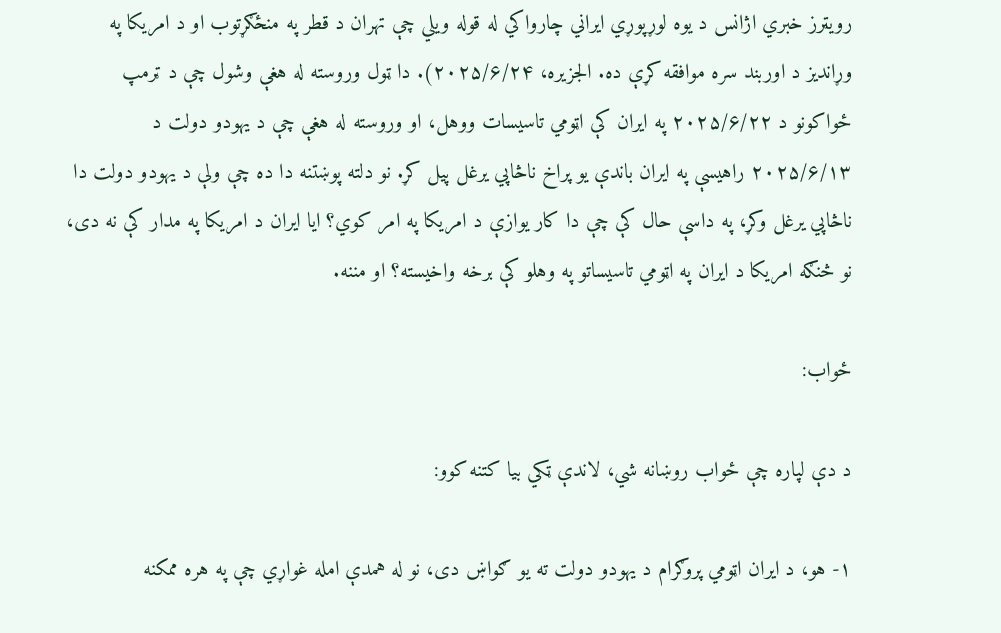رویټرز خبري اژانس د یوه لوړپوړي ایراني چارواکي له قوله ویلي چې تهران د قطر په منځګړتوب او د امریکا په وړاندیز د اوربند سره موافقه کړې ده. الجزیره، ۲۰۲۵/۶/۲۴). دا ټول وروسته له هغې وشول چې د ټرمپ ځواکونو د ۲۰۲۵/۶/۲۲ په ایران کې اټومي تاسیسات ووهل، او وروسته له هغې چې د یهودو دولت د ۲۰۲۵/۶/۱۳ راهیسې په ایران باندې یو پراخ ناڅاپي یرغل پیل کړ. نو دلته پوښتنه دا ده چې ولې د یهودو دولت دا ناڅاپي یرغل وکړ، په داسې حال کې چې دا کار یوازې د امریکا په امر کوي؟ ایا ایران د امریکا په مدار کې نه دی، نو څنګه امریکا د ایران په اټومي تاسیساتو په وهلو کې برخه واخیسته؟ او مننه.

ځواب:

د دې لپاره چې ځواب روښانه شي، لاندې ټکي بیا کتنه کوو:

۱- هو، د ایران اټومي پروګرام د یهودو دولت ته یو ګواښ دی، نو له همدې امله غواړي چې په هره ممکنه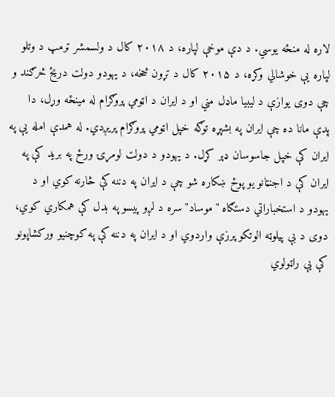لاره له منځه یوسي. د دې موخې لپاره، د ۲۰۱۸ کال د ولسمشر ټرمپ د وتلو لپاره یې خوشالي وکړه، د ۲۰۱۵ کال د تړون څخه، د یهودو دولت دریځ څرګند و چې دوی یوازې د لیبیا ماډل مني او د ایران د اټومي پروګرام له مینځه وړل، دا پدې مانا ده چې ایران په بشپړه توګه خپل اټومي پروګرام پریږدي. له همدې امله یې په ایران کې خپل جاسوسان ډېر کړل. د یهودو د دولت لومړۍ ورځ په برید کې په ایران کې د اجنټانو یو پوځ ښکاره شو چې د ایران په دننه کې څارنه کوي او د یهودو د استخباراتي دستګاه "موساد" سره د لږو پیسو په بدل کې همکاري کوي، دوی د بې پیلوټه الوتکو پرزې واردوي او د ایران په دننه کې په کوچنیو ورکشاپونو کې یې راټولوي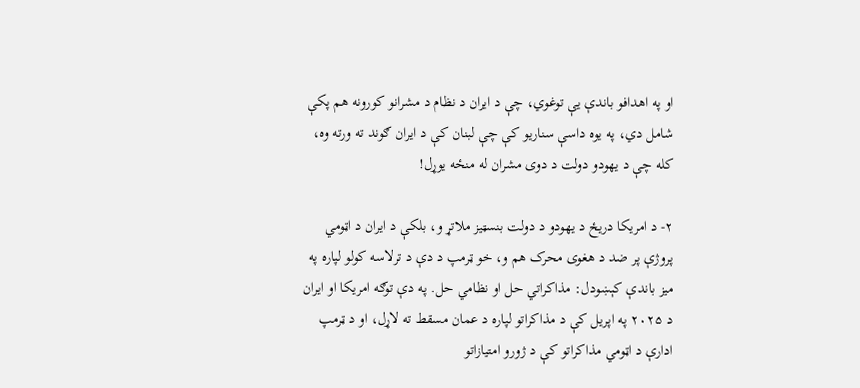او په اهدافو باندې یې توغوي، چې د ایران د نظام د مشرانو کورونه هم پکې شامل دي، په یوه داسې سناریو کې چې لبنان کې د ایران ګوند ته ورته وه، کله چې د یهودو دولت د دوی مشران له منځه یوړل!

۲- د امریکا دریځ د یهودو د دولت بنسټیز ملاتړ و، بلکې د ایران د اټومي پروژې پر ضد د هغوی محرک هم و، خو ټرمپ د دې د ترلاسه کولو لپاره په میز باندې کېښودل: مذاکراتي حل او نظامي حل. په دې توګه امریکا او ایران د ۲۰۲۵ په اپریل کې د مذاکراتو لپاره د عمان مسقط ته لاړل، او د ټرمپ ادارې د اټومي مذاکراتو کې د ژورو امتیازاتو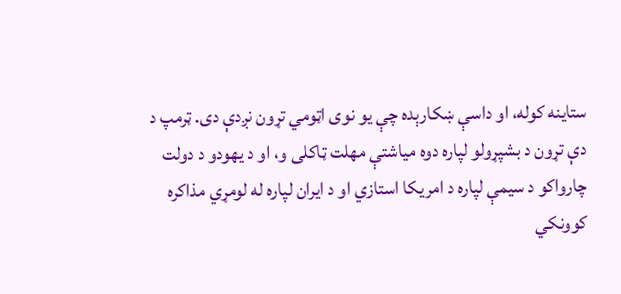ستاینه کوله، او داسې ښکارېده چې یو نوی اټومي تړون نږدې دی. ټرمپ د دې تړون د بشپړولو لپاره دوه میاشتې مهلت ټاکلی و، او د یهودو د دولت چارواکو د سیمې لپاره د امریکا استازي او د ایران لپاره له لومړي مذاکره کوونکي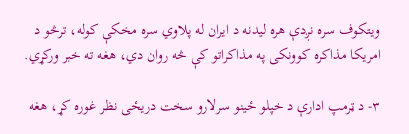ویتکوف سره نږدې هره لیدنه د ایران له پلاوي سره مخکې کوله، ترڅو د امریکا مذاکره کوونکی په مذاکراتو کې څه روان دي، هغه ته خبر ورکړي.

۳- د ټرمپ ادارې د خپلو ځینو سرلارو سخت دریځی نظر غوره کړ، هغه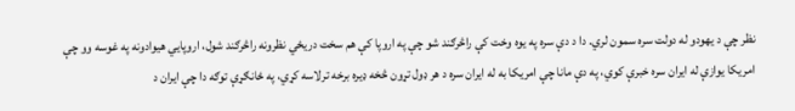نظر چې د یهودو له دولت سره سمون لري. دا د دې سره په یوه وخت کې راڅرګند شو چې په اروپا کې هم سخت دریځي نظرونه راڅرګند شول، اروپايي هیوادونه په غوسه وو چې امریکا یوازې له ایران سره خبرې کوي، په دې مانا چې امریکا به له ایران سره د هر ډول تړون څخه ډیره برخه ترلاسه کړي، په ځانګړې توګه دا چې ایران د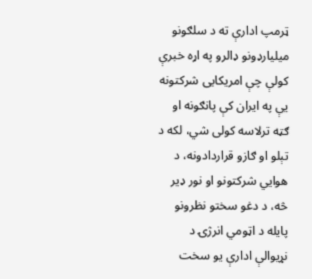ټرمپ ادارې ته د سلګونو میلیارډونو ډالرو په اړه خبرې کولې چې امریکایی شرکتونه یې په ایران کې پانګونه او ګټه ترلاسه کولی شي، لکه د تېلو او ګازو قراردادونه، د هوايي شرکتونو او نور ډیر څه، د دغو سختو نظرونو پایله د اټومي انرژۍ د نړیوالې ادارې یو سخت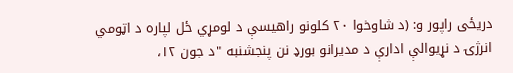دریځی راپور و: (د شاوخوا ۲۰ کلونو راهیسې د لومړي ځل لپاره د اټومي انرژۍ د نړیوالې ادارې د مدیرانو بورډ نن پنجشنبه "د جون ۱۲،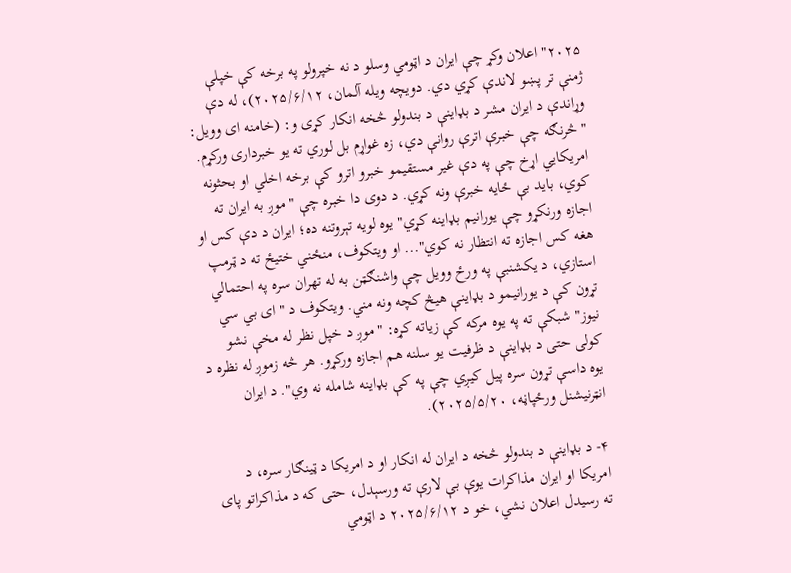۲۰۲۵" اعلان وکړ چې ایران د اټومي وسلو د نه خپرولو په برخه کې خپلې ژمنې تر پښو لاندې کړي دي. دويچه ویله آلمان، ۲۰۲۵/۶/۱۲)، له دې وړاندې د ایران مشر د بډاینې د بندولو څخه انکار کړی و: (خامنه ای وویل: "څرنګه چې خبرې اترې روانې دي، زه غواړم بل لوري ته یو خبرداری ورکړم. امریکایي اړخ چې په دې غیر مستقیمو خبرو اترو کې برخه اخلي او بحثونه کوي، باید بې ځایه خبرې ونه کړي. د دوی دا خبره چې "موږ به ایران ته اجازه ورنکړو چې یورانیم بډاینه کړي" یوه لویه تېروتنه ده؛ ایران د دې کس او هغه کس اجازه ته انتظار نه کوي"... او ویتکوف، منځني ختیځ ته د ټرمپ استازي، د یکشنبې په ورځ وویل چې واشنګټن به له تهران سره په احتمالي تړون کې د یورانیمو د بډاینې هیڅ کچه ونه مني. ویتکوف د "ای بي سي نیوز" شبکې ته په یوه مرکه کې زیاته کړه: "موږ د خپل نظر له مخې نشو کولی حتی د بډاینې د ظرفیت یو سلنه هم اجازه ورکړو. هر څه زموږ له نظره د یوه داسې تړون سره پیل کیږي چې په کې بډاینه شامله نه وي". د ایران انټرنیشنل ورځپاڼه، ۲۰۲۵/۵/۲۰).

۴- د بډاینې د بندولو څخه د ایران له انکار او د امریکا د ټینګار سره، د امریکا او ایران مذاکرات یوې بې لارې ته ورسېدل، حتی که د مذاکراتو پای ته رسیدل اعلان نشي، خو د ۲۰۲۵/۶/۱۲ د اټومي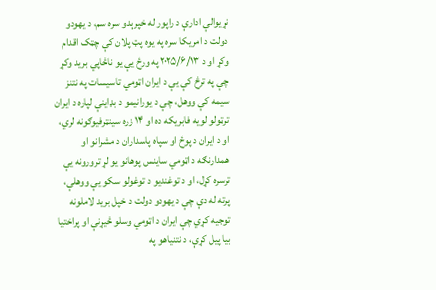نړیوالې ادارې د راپور له خپرېدو سره سم، د یهودو دولت د امریکا سره په یوه پټ پلان کې چټک اقدام وکړ او د ۲۰۲۵/۶/۱۳ په ورځ یې یو ناڅاپي برید وکړ چې په ترڅ کې یې د ایران اټومي تاسیسات په نتنز سیمه کې ووهل، چې د یورانیمو د بډاینې لپاره د ایران ترټولو لویه فابریکه ده او ۱۴ زره سینټرفیوګونه لري، او د ایران د پوځ او سپاه پاسداران د مشرانو او همدارنګه د اټومي ساینس پوهانو یو لړ ترورونه یې ترسره کړل، او د توغندیو د توغولو سکو یې ووهلې، پرته له دې چې د یهودو دولت د خپل برید لاملونه توجیه کړي چې ایران د اټومي وسلو څیړنې او پراختیا بیا پیل کړې، د نتنیاهو په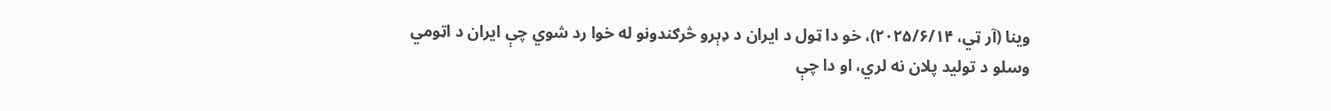وینا (آر ټي، ۲۰۲۵/۶/۱۴)، خو دا ټول د ایران د ډېرو څرګندونو له خوا رد شوي چې ایران د اټومي وسلو د تولید پلان نه لري، او دا چې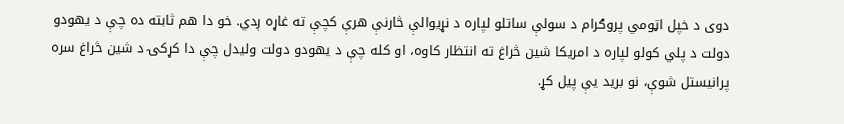دوی د خپل اټومي پروګرام د سولې ساتلو لپاره د نړیوالې څارنې هرې کچې ته غاړه ږدي. خو دا هم ثابته ده چې د یهودو دولت د پلي کولو لپاره د امریکا شین څراغ ته انتظار کاوه، او کله چې د یهودو دولت ولیدل چې دا کړکۍ د شین څراغ سره پرانیستل شوې، نو برید یې پیل کړ.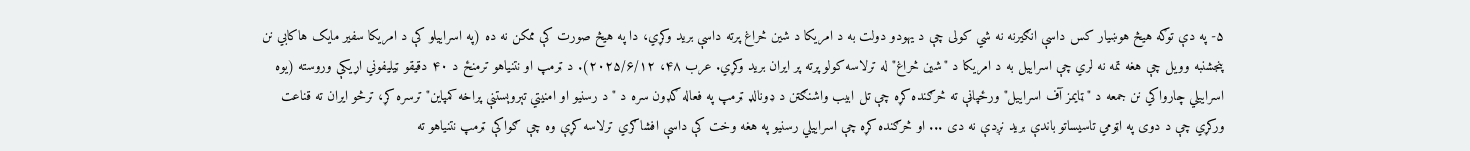۵- په دې توګه هیڅ هوښیار کس داسې انګیرنه نه شي کولی چې د یهودو دولت به د امریکا د شین څراغ پرته داسې برید وکړي، دا په هیڅ صورت کې ممکن نه ده (په اسراییلو کې د امریکا سفیر مایک هاکابي نن پنجشنبه وویل چې هغه تمه نه لري چې اسراییل به د امریکا د "شین څراغ" له ترلاسه کولو پرته پر ایران برید وکړي. عرب ۴۸، ۲۰۲۵/۶/۱۲). د ټرمپ او نتنیاهو ترمنځ د ۴۰ دقیقو ټیلیفوني اړیکې وروسته (یوه اسراییلي چارواکي نن جمعه د "ټایمز آف اسراییل" ورځپاڼې ته څرګنده کړه چې تل ابیب واشنګټن د ډونالډ ټرمپ په فعاله ګډون سره د "د رسنیو او امنیتي تېروېستنې پراخه کمپاین" ترسره کړ، ترڅو ایران ته قناعت ورکړي چې د دوی په اټومي تاسیساتو باندې برید نږدې نه دی ... او څرګنده کړه چې اسراییلي رسنیو په هغه وخت کې داسې افشاګري ترلاسه کړې وه چې ګواکې ټرمپ نتنیاهو ته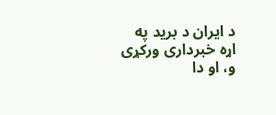د ایران د برید په اړه خبرداری ورکړی و، او دا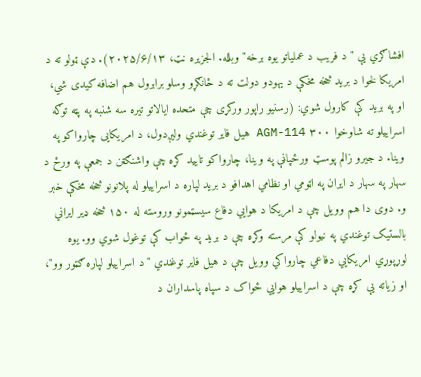افشاګري یې "د فریب د عملیاتو یوه برخه" وبلله. الجزیره نټ، ۲۰۲۵/۶/۱۳). دې ټولو ته د امریکا لخوا د برید څخه مخکې د یهودو دولت ته د ځانګړو وسلو برابرول هم اضافه کیدی شي، او په برید کې کارول شوي: (رسنیو راپور ورکړی چې متحده ایالاتو تیره سه شنبه په پټه توګه اسراییلو ته شاوخوا ۳۰۰ AGM-114 هیل فایر توغندي ولیږدول، د امریکایی چارواکو په وینا. د جیرو زالم پوسټ ورځپاڼې په وینا، چارواکو تایید کړه چې واشنګټن د جمعې په ورځ د سهار په سهار د ایران په اټومي او نظامي اهدافو د برید لپاره د اسراییلو له پلانونو څخه مخکې خبر و. دوی دا هم وویل چې د امریکا د هوايي دفاع سیسټمونو وروسته له ۱۵۰ څخه ډیر ایراني بالستیک توغندي په نیولو کې مرسته وکړه چې د برید په ځواب کې توغول شوي وو. یوه لوړپوړي امریکایي دفاعي چارواکي وویل چې د هیل فایر توغندي "د اسراییلو لپاره ګټور وو"، او زیاته یې کړه چې د اسراییلو هوايي ځواک د سپاه پاسداران د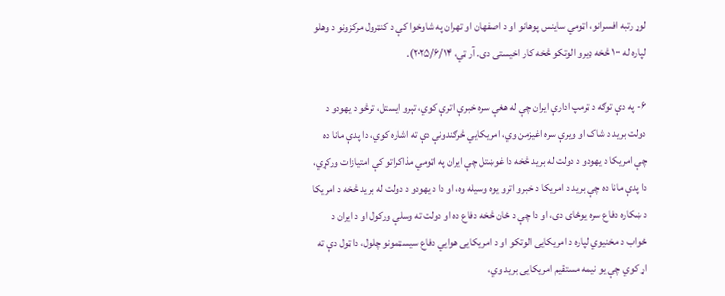لوړ رتبه افسرانو، اټومي ساینس پوهانو او د اصفهان او تهران په شاوخوا کې د کنټرول مرکزونو د وهلو لپاره له ۱۰۰ څخه ډیرو الوتکو څخه کار اخیستی دی. آر ټي، ۲۰۲۵/۶/۱۴).

۶- په دې توګه د ټرمپ ادارې ایران چې له هغې سره خبرې اترې کوي، تېرو ایستل، ترڅو د یهودو د دولت برید د شاک او ویرې سره اغیزمن وي، امریکایي څرګندونې دې ته اشاره کوي، دا پدې مانا ده چې امریکا د یهودو د دولت له برید څخه دا غوښتل چې ایران په اټومي مذاکراتو کې امتیازات ورکړي، دا پدې مانا ده چې برید د امریکا د خبرو اترو یوه وسیله وه، او دا د یهودو د دولت له برید څخه د امریکا د ښکاره دفاع سره یوځای دی، او دا چې د ځان څخه دفاع ده او دولت ته وسلې ورکول او د ایران د ځواب د مخنیوي لپاره د امریکایی الوتکو او د امریکایی هوايي دفاع سیسټمونو چلول، دا ټول دې ته اړ کوي چې یو نیمه مستقیم امریکایی برید وي،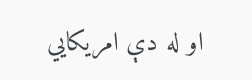او له دې امریکایي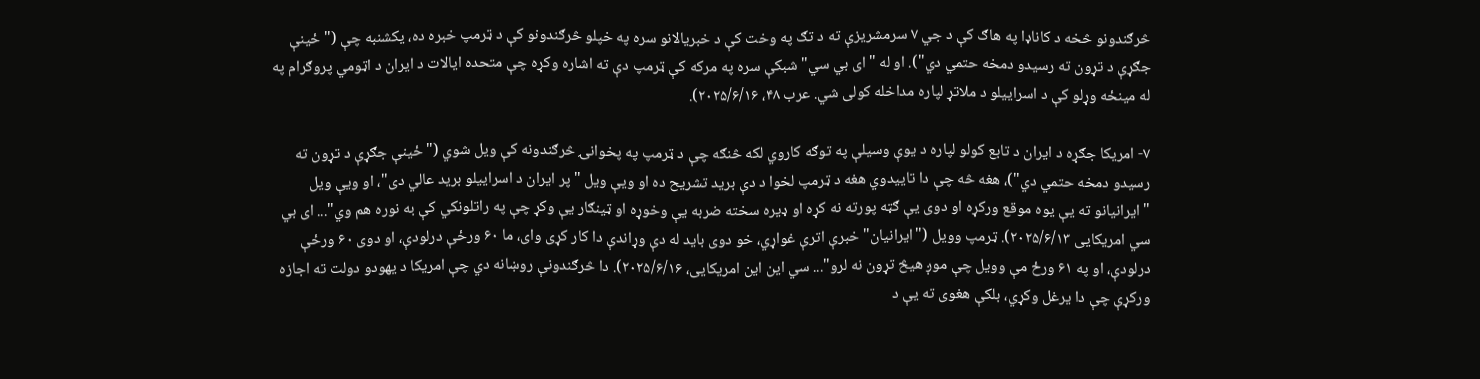څرګندونو څخه د کاناډا په هاګ کې د جي ۷ سرمشریزې ته د تګ په وخت کې د خبریالانو سره په خپلو څرګندونو کې د ټرمپ خبره ده، یکشنبه چې ("ځینې جګړې د تړون ته رسیدو دمخه حتمي دي"). او له "ای بي سي" شبکې سره په مرکه کې ټرمپ دې ته اشاره وکړه چې متحده ایالات د ایران د اټومي پروګرام په له مینځه وړلو کې د اسراییلو د ملاتړ لپاره مداخله کولی شي. عرب ۴۸، ۲۰۲۵/۶/۱۶).

۷- امریکا جګړه د ایران د تابع کولو لپاره د یوې وسیلې په توګه کاروي لکه څنګه چې د ټرمپ په پخوانۍ څرګندونه کې ویل شوي ("ځینې جګړې د تړون ته رسیدو دمخه حتمي دي")، هغه څه چې دا تاییدوي هغه د ټرمپ لخوا د دې برید تشریح ده او ویې ویل "پر ایران د اسراییلو برید عالي دی"، او ویې ویل "ایرانیانو ته یې یوه موقع ورکړه او دوی یې ګټه پورته نه کړه او ډیره سخته ضربه یې وخوړه او ټینګار یې وکړ چې په راتلونکي کې به نوره هم وي"... ای بي سي امریکایی ۲۰۲۵/۶/۱۳). ټرمپ وویل ("ایرانیان" خبرې اترې غواړي، خو دوی باید له دې وړاندې دا کار کړی وای، ما ۶۰ ورځې درلودې، او دوی ۶۰ ورځې درلودې، او په ۶۱ ورځ مې وویل چې موږ هیڅ تړون نه لرو"... سي این این امریکایی، ۲۰۲۵/۶/۱۶). دا څرګندونې روښانه دي چې امریکا د یهودو دولت ته اجازه ورکړې چې دا یرغل وکړي، بلکې هغوی ته یې د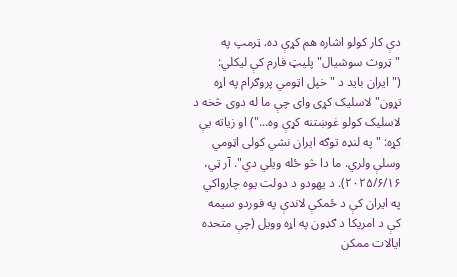دې کار کولو اشاره هم کړې ده. ټرمپ په "ټروث سوشیال" پلیټ فارم کې لیکلي: ("ایران باید د "خپل اټومي پروګرام په اړه تړون" لاسلیک کړی وای چې ما له دوی څخه د لاسلیک کولو غوښتنه کړې وه...") او زیاته یې کړه: "په لنډه توګه ایران نشي کولی اټومي وسلې ولري. ما دا څو ځله ویلي دي". آر ټي، ۲۰۲۵/۶/۱۶). د یهودو د دولت یوه چارواکي په ایران کې د ځمکې لاندې په فوردو سیمه کې د امریکا د ګډون په اړه وویل (چې متحده ایالات ممکن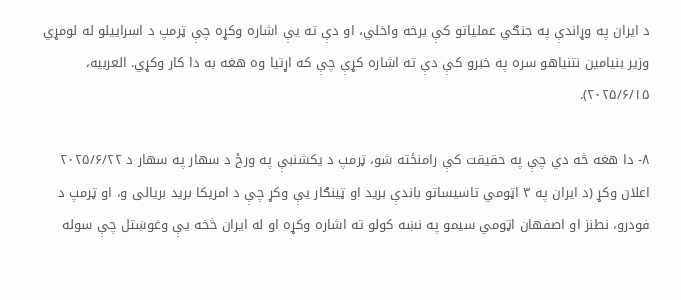د ایران په وړاندې په جنګي عملیاتو کې برخه واخلي، او دې ته یې اشاره وکړه چې ټرمپ د اسراییلو له لومړي وزیر بنیامین نتنیاهو سره په خبرو کې دې ته اشاره کړې چې که اړتیا وه هغه به دا کار وکړي. العربیه، ۲۰۲۵/۶/۱۵).

۸- دا هغه څه دي چې په حقیقت کې رامنځته شو، ټرمپ د یکشنبې په ورځ د سهار په سهار د ۲۰۲۵/۶/۲۲ اعلان وکړ (د ایران په ۳ اټومي تاسیساتو باندې برید او ټینګار یې وکړ چې د امریکا برید بریالی و، او ټرمپ د فودرو، نطنز او اصفهان اټومي سیمو په نښه کولو ته اشاره وکړه او له ایران څخه یې وغوښتل چې سوله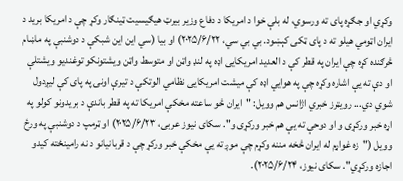وکړي او جګړه پای ته ورسوي، له بلې خوا د امریکا د دفاع وزیر بیرټ هیګیسیت ټینګار وکړ چې د امریکا برید د ایران اټومي هیلو ته د پای ټکی کېښود. بي بي سي، ۲۰۲۵/۶/۲۲) او بیا (سي این این شبکې د دوشنبې په ماښام څرګنده کړه چې ایران په قطر کې د العدید امریکایی اډه په لنډ واټن او متوسط واټن ویشتونکو توغندیو ویشتلې او دې ته یې اشاره وکړه چې په هوايي اډه کې میشت امریکایی نظامي الوتکې د تیرې اونۍ په پای کې لیږدول شوي دي... رویټرز خبري اژانس هم وویل: "ایران څو ساعته مخکې امریکا ته په قطر باندې د بریدونو کولو په اړه خبر ورکړی و او دوحې ته یې هم خبر ورکړی و". سکای نیوز عربی، ۲۰۲۵/۶/۲۳) او ټرمپ د دوشنبې په ورځ وویل ("زه غواړم له ایران څخه مننه وکړم چې موږ ته یې مخکې خبر ورکړ چې د قربانیانو د نه رامینځته کیدو اجازه ورکړي". سکای نیوز، ۲۰۲۵/۶/۲۴).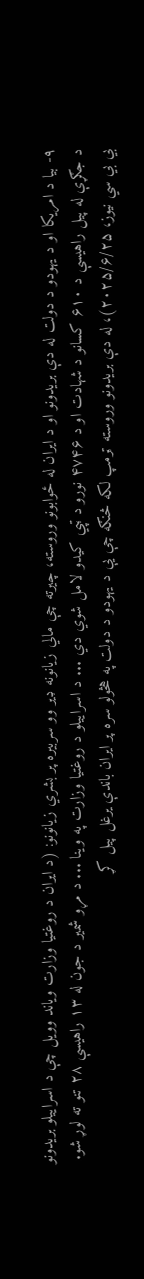۹- بیا د امریکا او د یهودو د دولت له دې بریدونو او د ایران له ځوابونو وروسته، چیرته چې مالي زیانونه ډیر وو سربیره پر بشري زیانونو: (د ایران د روغتیا وزارت ویاند وویل چې د اسراییلو بریدونو د جګړې له پیل راهیسې د ۶۱۰ کسانو د شهادت او د ۴۷۴۶ نورو د ټپي کیدو لامل شوي دي ... د اسراییلو د روغتیا وزارت په وینا ... د مړو شمیر د جون له ۱۳ راهیسې ۲۸ تنو ته لوړ شو. بي بي سي نیوز، ۲۰۲۵/۶/۲۵)، له دې بریدونو وروسته ټرمپ لکه څنګه چې یې د یهودو د دولت په هڅولو سره پر ایران باندې یرغل پیل کړ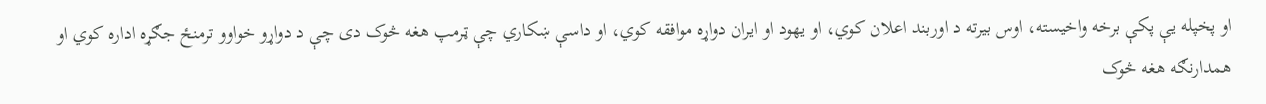او پخپله یې پکې برخه واخیسته، اوس بیرته د اوربند اعلان کوي، او یهود او ایران دواړه موافقه کوي، او داسې ښکاري چې ټرمپ هغه څوک دی چې د دواړو خواوو ترمنځ جګړه اداره کوي او همدارنګه هغه څوک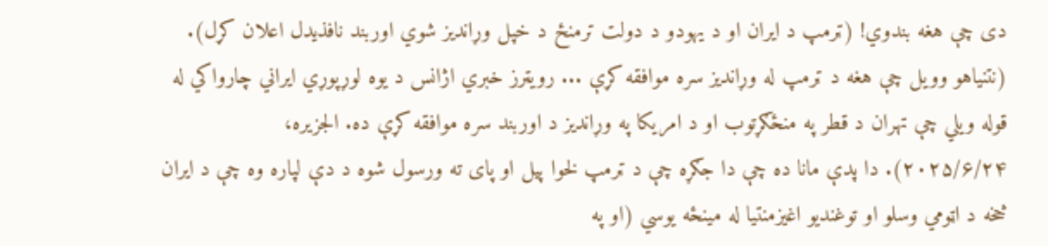دی چې هغه بندوي! (ټرمپ د ایران او د یهودو د دولت ترمنځ د خپل وړاندیز شوي اوربند نافذیدل اعلان کړل). (نتنیاهو وویل چې هغه د ټرمپ له وړاندیز سره موافقه کړې ... رویټرز خبري اژانس د یوه لوړپوړي ایراني چارواکي له قوله ویلي چې تهران د قطر په منځګړتوب او د امریکا په وړاندیز د اوربند سره موافقه کړې ده. الجزیره، ۲۰۲۵/۶/۲۴). دا پدې مانا ده چې دا جګړه چې د ټرمپ لخوا پیل او پای ته ورسول شوه د دې لپاره وه چې د ایران څخه د اټومي وسلو او توغندیو اغیزمنتیا له مینځه یوسي (او په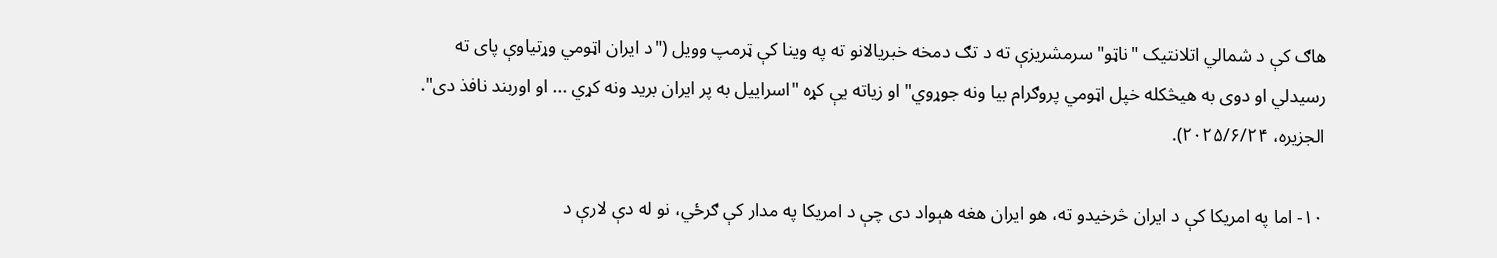هاګ کې د شمالي اتلانتیک "ناټو" سرمشریزې ته د تګ دمخه خبریالانو ته په وینا کې ټرمپ وویل ("د ایران اټومي وړتیاوې پای ته رسیدلي او دوی به هیڅکله خپل اټومي پروګرام بیا ونه جوړوي" او زیاته یې کړه "اسراییل به پر ایران برید ونه کړي ... او اوربند نافذ دی". الجزیره، ۲۰۲۵/۶/۲۴).

۱۰- اما په امریکا کې د ایران څرخیدو ته، هو ایران هغه هېواد دی چې د امریکا په مدار کې ګرځي، نو له دې لارې د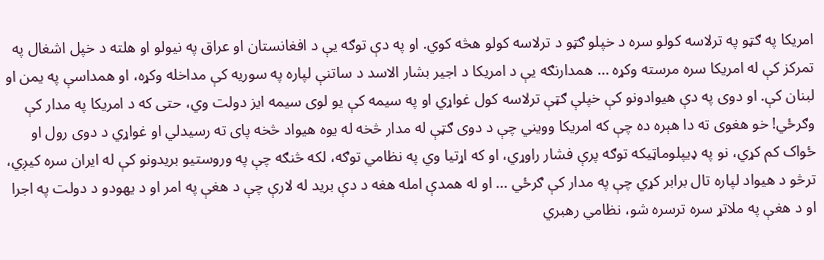امریکا په ګټو په ترلاسه کولو سره د خپلو ګټو د ترلاسه کولو هڅه کوي. او په دې توګه یې د افغانستان او عراق په نیولو او هلته د خپل اشغال په تمرکز کې له امریکا سره مرسته وکړه ... همدارنګه یې د امریکا د اجیر بشار الاسد د ساتنې لپاره په سوریه کې مداخله وکړه، او همداسې په یمن او لبنان کې. او دوی په دې هیوادونو کې خپلې ګټې ترلاسه کول غواړي او په سیمه کې یو لوی سیمه ایز دولت وي، حتی که د امریکا په مدار کې وګرځي! خو هغوی ته دا هېره ده چې که امریکا وويني چې د دوی ګټې له مدار څخه له یوه هیواد څخه پای ته رسیدلي او غواړي د دوی رول او ځواک کم کړي، نو په ډیپلوماټیکه توګه پرې فشار راوړي، او که اړتیا وي په نظامي توګه، لکه څنګه چې په وروستیو بریدونو کې له ایران سره کیږي، ترڅو د هیواد لپاره تال برابر کړي چې په مدار کې ګرځي ... او له همدې امله هغه د دې برید له لارې چې د هغې په امر او د یهودو د دولت په اجرا او د هغې په ملاتړ سره ترسره شو، نظامي رهبري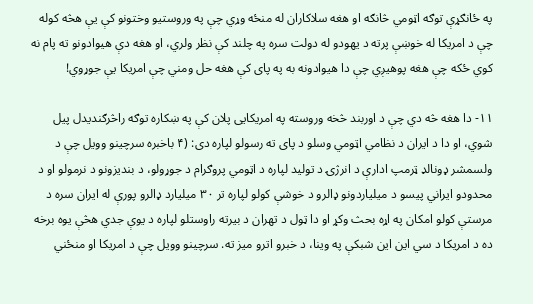په ځانګړې توګه اټومي څانګه او هغه سلاکاران له منځه وړي چې په وروستیو وختونو کې یې هڅه کوله چې د امریکا له خوښې پرته د یهودو له دولت سره په چلند کې نظر ولري، او هغه دې هیوادونو ته پام نه کوي ځکه چې هغه پوهیږي چې دا هیوادونه به په پای کې هغه حل ومني چې امریکا یې جوړوي!

۱۱- دا هغه څه دي چې د اوربند څخه وروسته په امریکایی پلان کې په ښکاره توګه راڅرګندیدل پیل شوي، او دا د ایران د نظامي اټومي وسلو د پای ته رسولو لپاره دی: (۴ باخبره سرچینو وویل چې د ولسمشر ډونالډ ټرمپ ادارې د انرژۍ د تولید لپاره د اټومي پروګرام د جوړولو، د بندیزونو د نرمولو او د محدودو ایراني پیسو د میلیاردونو ډالرو د خوشې کولو لپاره تر ۳۰ میلیارد ډالرو پورې له ایران سره د مرستې کولو امکان په اړه بحث وکړ او دا ټول د تهران د بیرته راوستلو لپاره د یوې جدي هڅې یوه برخه ده د امریکا د سي این این شبکې په وینا، د خبرو اترو میز ته. سرچینو وویل چې د امریکا او منځني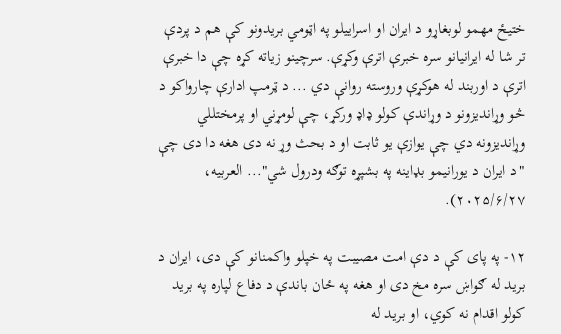ختیځ مهمو لوبغاړو د ایران او اسراییلو په اټومي بریدونو کې هم د پردې تر شا له ایرانیانو سره خبرې اترې وکړې. سرچینو زیاته کړه چې دا خبرې اترې د اوربند له هوکړې وروسته روانې دي ... د ټرمپ ادارې چارواکو د څو وړاندیزونو د وړاندې کولو ډاډ ورکړ، چې لومړني او پرمختللي وړاندیزونه دي چې یوازې یو ثابت او د بحث وړ نه دی هغه دا دی چې "د ایران د یورانیمو بډاینه په بشپړه توګه ودرول شي"... العربیه، ۲۰۲۵/۶/۲۷).

۱۲- په پای کې د دې امت مصیبت په خپلو واکمنانو کې دی، ایران د برید له ګواښ سره مخ دی او هغه په ځان باندې د دفاع لپاره په برید کولو اقدام نه کوي، او برید له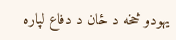یهودو څخه د ځان د دفاع لپاره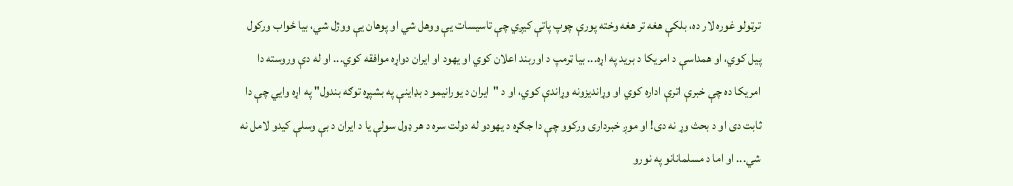ترټولو غوره لار ده، بلکې هغه تر هغه وخته پورې چوپ پاتې کیږي چې تاسیسات یې ووهل شي او پوهان یې ووژل شي، بیا ځواب ورکول پیل کوي، او همداسې د امریکا د برید په اړه... بیا ټرمپ د اوربند اعلان کوي او یهود او ایران دواړه موافقه کوي... او له دې وروسته دا امریکا ده چې خبرې اترې اداره کوي او وړاندیزونه وړاندې کوي، او د "ایران د یورانیمو د بډاینې په بشپړه توګه بندول" په اړه وايي چې دا ثابت دی او د بحث وړ نه دی! او موږ خبرداری ورکوو چې دا جګړه د یهودو له دولت سره د هر ډول سولې یا د ایران د بې وسلې کیدو لامل نه شي... او اما د مسلمانانو په نورو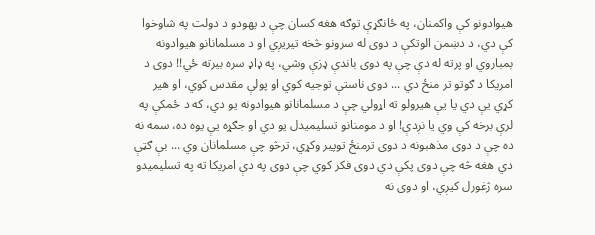هیوادونو کې واکمنان، په ځانګړې توګه هغه کسان چې د یهودو د دولت په شاوخوا کې دي، د دښمن الوتکې د دوی له سرونو څخه تیریږي او د مسلمانانو هیوادونه بمباروي او پرته له دې چې په دوی باندې ډزې وشي، په ډاډ سره بیرته ځي!! دوی د امریکا د ګوتو تر منځ دي ... دوی ناستې توجیه کوي او پولې مقدس کوي، او هیر کړي یې دي یا یې هیرولو ته اړولي چې د مسلمانانو هیوادونه یو دي، که د ځمکې په لرې برخه کې وي یا نږدې! او د مومنانو تسلیمیدل یو دي او جګړه یې یوه ده، سمه نه ده چې د دوی مذهبونه د دوی ترمنځ توپیر وکړي، ترڅو چې مسلمانان وي ... بې ګټې دي هغه څه چې دوی پکې دي دوی فکر کوي چې دوی په دې امریکا ته په تسلیمیدو سره ژغورل کیږي، او دوی نه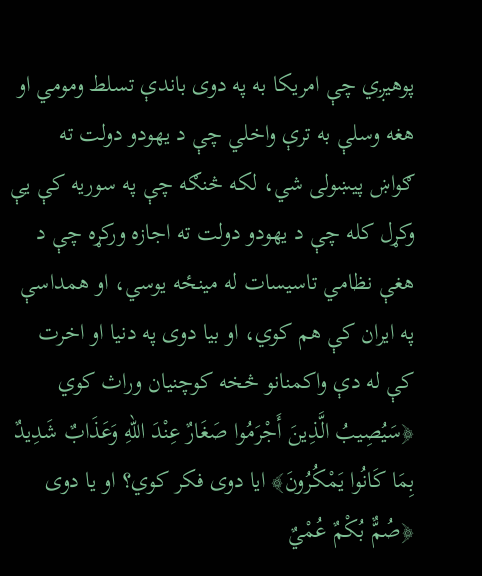پوهیږي چې امریکا به په دوی باندې تسلط ومومي او هغه وسلې به ترې واخلي چې د یهودو دولت ته ګواښ پیښولی شي، لکه څنګه چې په سوریه کې یې وکړل کله چې د یهودو دولت ته اجازه ورکړه چې د هغې نظامي تاسیسات له مینځه یوسي، او همداسې په ایران کې هم کوي، او بیا دوی په دنیا او اخرت کې له دې واکمنانو څخه کوچنیان وراث کوي ﴿سَيُصِيبُ الَّذِينَ أَجْرَمُوا صَغَارٌ عِنْدَ اللهِ وَعَذَابٌ شَدِيدٌ بِمَا كَانُوا يَمْكُرُونَ﴾ ایا دوی فکر کوي؟ او یا دوی ﴿صُمٌّ بُكْمٌ عُمْيٌ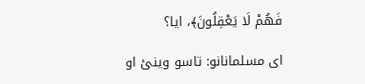فَهُمْ لَا يَعْقِلُونَ﴾، ایا؟

ای مسلمانانو: تاسو وینئ او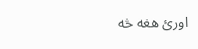اورئ هغه څه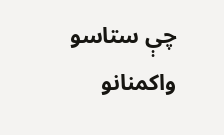چې ستاسو واکمنانو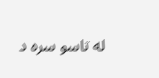له تاسو سره د